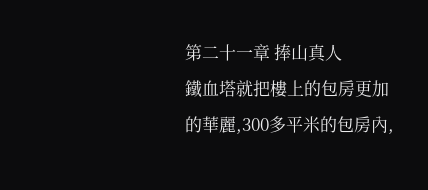第二十一章 捧山真人
鐵血塔就把樓上的包房更加的華麗,300多平米的包房內,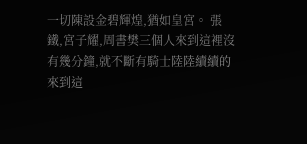一切陳設金碧輝煌,猶如皇宮。 張鐵,宮子耀,周書樊三個人來到這裡沒有幾分鐘,就不斷有騎士陸陸續續的來到這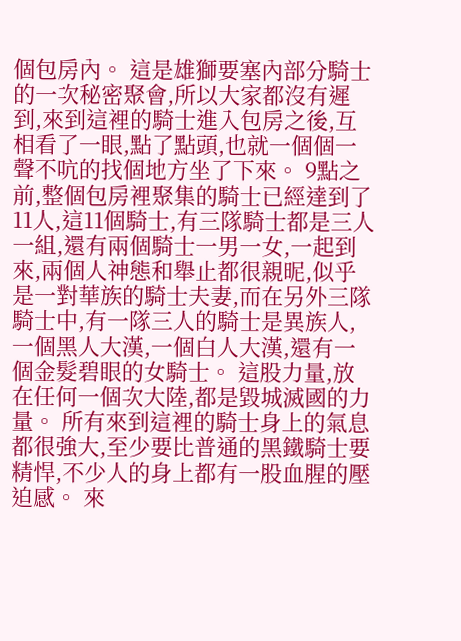個包房內。 這是雄獅要塞內部分騎士的一次秘密聚會,所以大家都沒有遲到,來到這裡的騎士進入包房之後,互相看了一眼,點了點頭,也就一個個一聲不吭的找個地方坐了下來。 9點之前,整個包房裡聚集的騎士已經達到了11人,這11個騎士,有三隊騎士都是三人一組,還有兩個騎士一男一女,一起到來,兩個人神態和舉止都很親昵,似乎是一對華族的騎士夫妻,而在另外三隊騎士中,有一隊三人的騎士是異族人,一個黑人大漢,一個白人大漢,還有一個金髮碧眼的女騎士。 這股力量,放在任何一個次大陸,都是毀城滅國的力量。 所有來到這裡的騎士身上的氣息都很強大,至少要比普通的黑鐵騎士要精悍,不少人的身上都有一股血腥的壓迫感。 來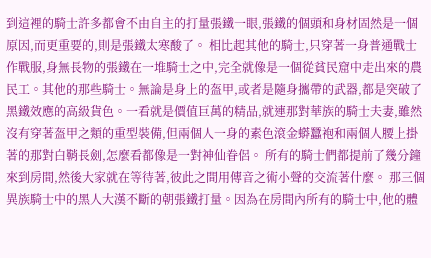到這裡的騎士許多都會不由自主的打量張鐵一眼,張鐵的個頭和身材固然是一個原因,而更重要的,則是張鐵太寒酸了。 相比起其他的騎士,只穿著一身普通戰士作戰服,身無長物的張鐵在一堆騎士之中,完全就像是一個從貧民窟中走出來的農民工。其他的那些騎士。無論是身上的盔甲,或者是隨身攜帶的武器,都是突破了黑鐵效應的高級貨色。一看就是價值巨萬的精品,就連那對華族的騎士夫妻,雖然沒有穿著盔甲之類的重型裝備,但兩個人一身的素色滾金蟒蠶袍和兩個人腰上掛著的那對白鞘長劍,怎麼看都像是一對神仙眷侶。 所有的騎士們都提前了幾分鐘來到房間,然後大家就在等待著,彼此之間用傳音之術小聲的交流著什麼。 那三個異族騎士中的黑人大漢不斷的朝張鐵打量。因為在房間內所有的騎士中,他的體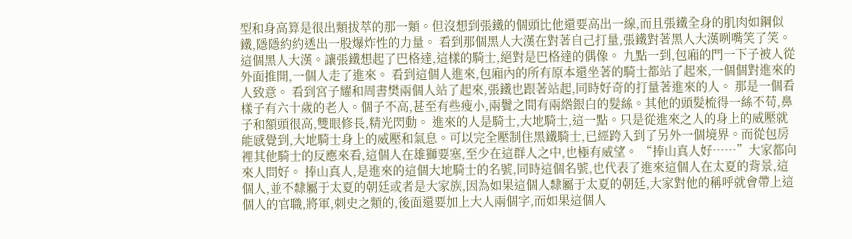型和身高算是很出類拔萃的那一類。但沒想到張鐵的個頭比他還要高出一線,而且張鐵全身的肌肉如鋼似鐵,隱隱約約透出一股爆炸性的力量。 看到那個黑人大漢在對著自己打量,張鐵對著黑人大漢咧嘴笑了笑。 這個黑人大漢。讓張鐵想起了巴格達,這樣的騎士,絕對是巴格達的偶像。 九點一到,包廂的門一下子被人從外面推開,一個人走了進來。 看到這個人進來,包廂內的所有原本還坐著的騎士都站了起來,一個個對進來的人致意。 看到宮子耀和周書樊兩個人站了起來,張鐵也跟著站起,同時好奇的打量著進來的人。 那是一個看樣子有六十歲的老人。個子不高,甚至有些瘦小,兩鬢之間有兩綹銀白的髮絲。其他的頭髮梳得一絲不苟,鼻子和額頭很高,雙眼修長,精光閃動。 進來的人是騎士,大地騎士,這一點。只是從進來之人的身上的威壓就能感覺到,大地騎士身上的威壓和氣息。可以完全壓制住黑鐵騎士,已經跨入到了另外一個境界。而從包房裡其他騎士的反應來看,這個人在雄獅要塞,至少在這群人之中,也極有威望。 “捧山真人好……”大家都向來人問好。 捧山真人,是進來的這個大地騎士的名號,同時這個名號,也代表了進來這個人在太夏的背景,這個人,並不隸屬于太夏的朝廷或者是大家族,因為如果這個人隸屬于太夏的朝廷,大家對他的稱呼就會帶上這個人的官職,將軍,刺史之類的,後面還要加上大人兩個字,而如果這個人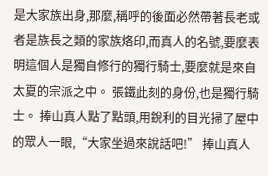是大家族出身,那麼,稱呼的後面必然帶著長老或者是族長之類的家族烙印,而真人的名號,要麼表明這個人是獨自修行的獨行騎士,要麼就是來自太夏的宗派之中。 張鐵此刻的身份,也是獨行騎士。 捧山真人點了點頭,用銳利的目光掃了屋中的眾人一眼,“大家坐過來說話吧!” 捧山真人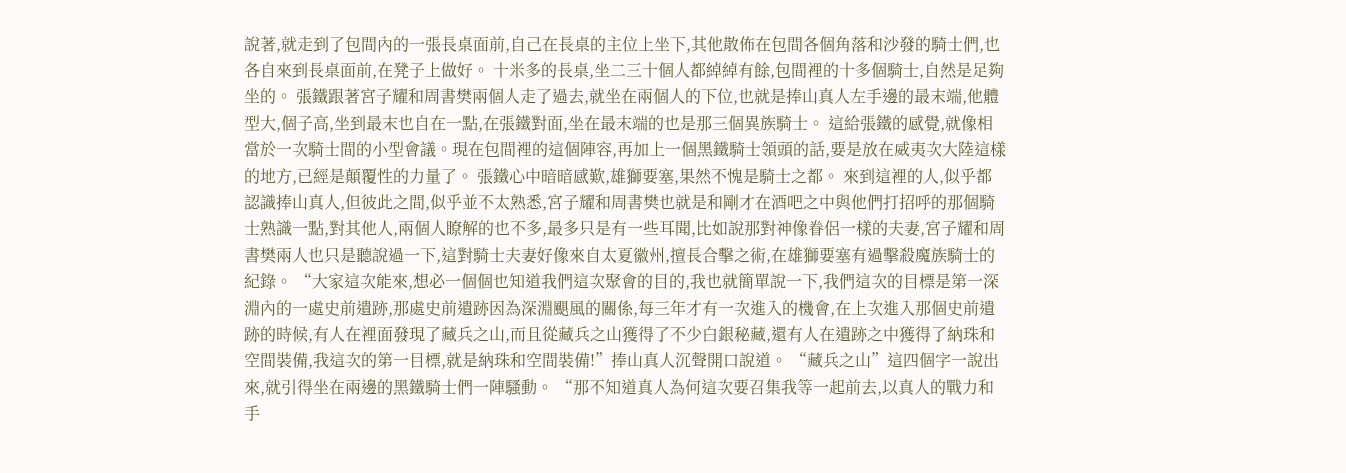說著,就走到了包間內的一張長桌面前,自己在長桌的主位上坐下,其他散佈在包間各個角落和沙發的騎士們,也各自來到長桌面前,在凳子上做好。 十米多的長桌,坐二三十個人都綽綽有餘,包間裡的十多個騎士,自然是足夠坐的。 張鐵跟著宮子耀和周書樊兩個人走了過去,就坐在兩個人的下位,也就是捧山真人左手邊的最末端,他體型大,個子高,坐到最末也自在一點,在張鐵對面,坐在最末端的也是那三個異族騎士。 這給張鐵的感覺,就像相當於一次騎士間的小型會議。現在包間裡的這個陣容,再加上一個黑鐵騎士領頭的話,要是放在威夷次大陸這樣的地方,已經是顛覆性的力量了。 張鐵心中暗暗感歎,雄獅要塞,果然不愧是騎士之都。 來到這裡的人,似乎都認識捧山真人,但彼此之間,似乎並不太熟悉,宮子耀和周書樊也就是和剛才在酒吧之中與他們打招呼的那個騎士熟識一點,對其他人,兩個人瞭解的也不多,最多只是有一些耳聞,比如說那對神像眷侶一樣的夫妻,宮子耀和周書樊兩人也只是聽說過一下,這對騎士夫妻好像來自太夏徽州,擅長合擊之術,在雄獅要塞有過擊殺魔族騎士的紀錄。 “大家這次能來,想必一個個也知道我們這次聚會的目的,我也就簡單說一下,我們這次的目標是第一深淵內的一處史前遺跡,那處史前遺跡因為深淵颶風的關係,每三年才有一次進入的機會,在上次進入那個史前遺跡的時候,有人在裡面發現了藏兵之山,而且從藏兵之山獲得了不少白銀秘藏,還有人在遺跡之中獲得了納珠和空間裝備,我這次的第一目標,就是納珠和空間裝備!”捧山真人沉聲開口說道。 “藏兵之山”這四個字一說出來,就引得坐在兩邊的黑鐵騎士們一陣騷動。 “那不知道真人為何這次要召集我等一起前去,以真人的戰力和手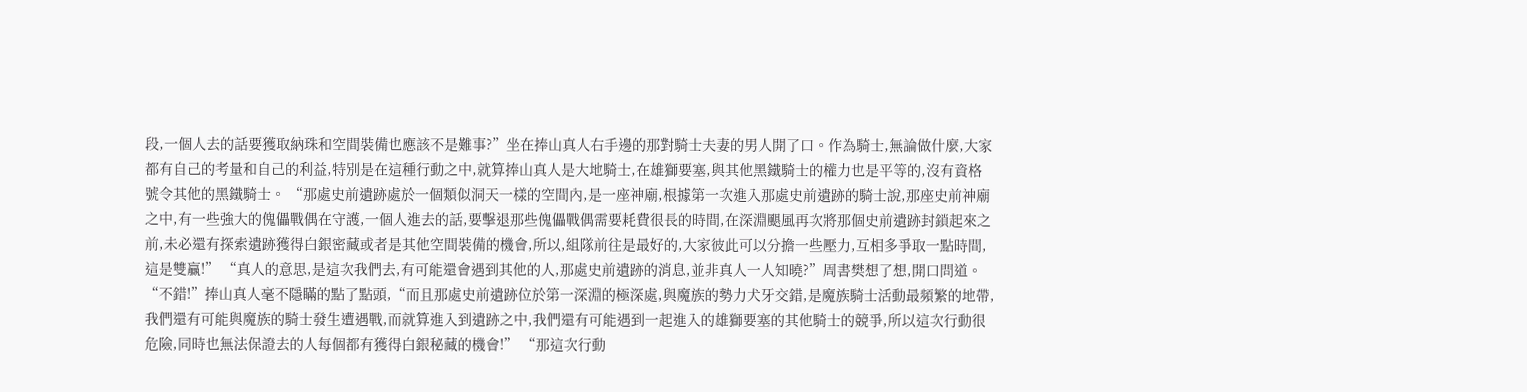段,一個人去的話要獲取納珠和空間裝備也應該不是難事?”坐在捧山真人右手邊的那對騎士夫妻的男人開了口。作為騎士,無論做什麼,大家都有自己的考量和自己的利益,特別是在這種行動之中,就算捧山真人是大地騎士,在雄獅要塞,與其他黑鐵騎士的權力也是平等的,沒有資格號令其他的黑鐵騎士。 “那處史前遺跡處於一個類似洞天一樣的空間內,是一座神廟,根據第一次進入那處史前遺跡的騎士說,那座史前神廟之中,有一些強大的傀儡戰偶在守護,一個人進去的話,要擊退那些傀儡戰偶需要耗費很長的時間,在深淵颶風再次將那個史前遺跡封鎖起來之前,未必還有探索遺跡獲得白銀密藏或者是其他空間裝備的機會,所以,組隊前往是最好的,大家彼此可以分擔一些壓力,互相多爭取一點時間,這是雙贏!” “真人的意思,是這次我們去,有可能還會遇到其他的人,那處史前遺跡的消息,並非真人一人知曉?”周書樊想了想,開口問道。 “不錯!”捧山真人毫不隱瞞的點了點頭,“而且那處史前遺跡位於第一深淵的極深處,與魔族的勢力犬牙交錯,是魔族騎士活動最頻繁的地帶,我們還有可能與魔族的騎士發生遭遇戰,而就算進入到遺跡之中,我們還有可能遇到一起進入的雄獅要塞的其他騎士的競爭,所以這次行動很危險,同時也無法保證去的人每個都有獲得白銀秘藏的機會!” “那這次行動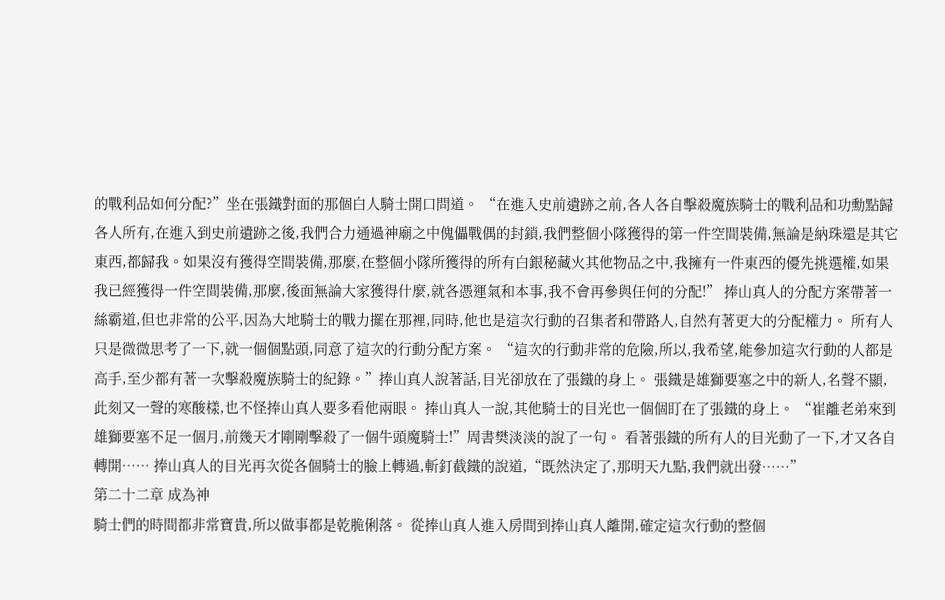的戰利品如何分配?”坐在張鐵對面的那個白人騎士開口問道。 “在進入史前遺跡之前,各人各自擊殺魔族騎士的戰利品和功勳點歸各人所有,在進入到史前遺跡之後,我們合力通過神廟之中傀儡戰偶的封鎖,我們整個小隊獲得的第一件空間裝備,無論是納珠還是其它東西,都歸我。如果沒有獲得空間裝備,那麼,在整個小隊所獲得的所有白銀秘藏火其他物品之中,我擁有一件東西的優先挑選權,如果我已經獲得一件空間裝備,那麼,後面無論大家獲得什麼,就各憑運氣和本事,我不會再參與任何的分配!” 捧山真人的分配方案帶著一絲霸道,但也非常的公平,因為大地騎士的戰力擺在那裡,同時,他也是這次行動的召集者和帶路人,自然有著更大的分配權力。 所有人只是微微思考了一下,就一個個點頭,同意了這次的行動分配方案。 “這次的行動非常的危險,所以,我希望,能參加這次行動的人都是高手,至少都有著一次擊殺魔族騎士的紀錄。”捧山真人說著話,目光卻放在了張鐵的身上。 張鐵是雄獅要塞之中的新人,名聲不顯,此刻又一聲的寒酸樣,也不怪捧山真人要多看他兩眼。 捧山真人一說,其他騎士的目光也一個個盯在了張鐵的身上。 “崔離老弟來到雄獅要塞不足一個月,前幾天才剛剛擊殺了一個牛頭魔騎士!”周書樊淡淡的說了一句。 看著張鐵的所有人的目光動了一下,才又各自轉開…… 捧山真人的目光再次從各個騎士的臉上轉過,斬釘截鐵的說道,“既然決定了,那明天九點,我們就出發……”
第二十二章 成為神
騎士們的時間都非常寶貴,所以做事都是乾脆俐落。 從捧山真人進入房間到捧山真人離開,確定這次行動的整個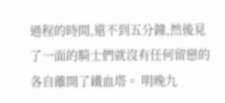過程的時間,還不到五分鐘,然後見了一面的騎士們就沒有任何留戀的各自離開了鐵血塔。 明晚九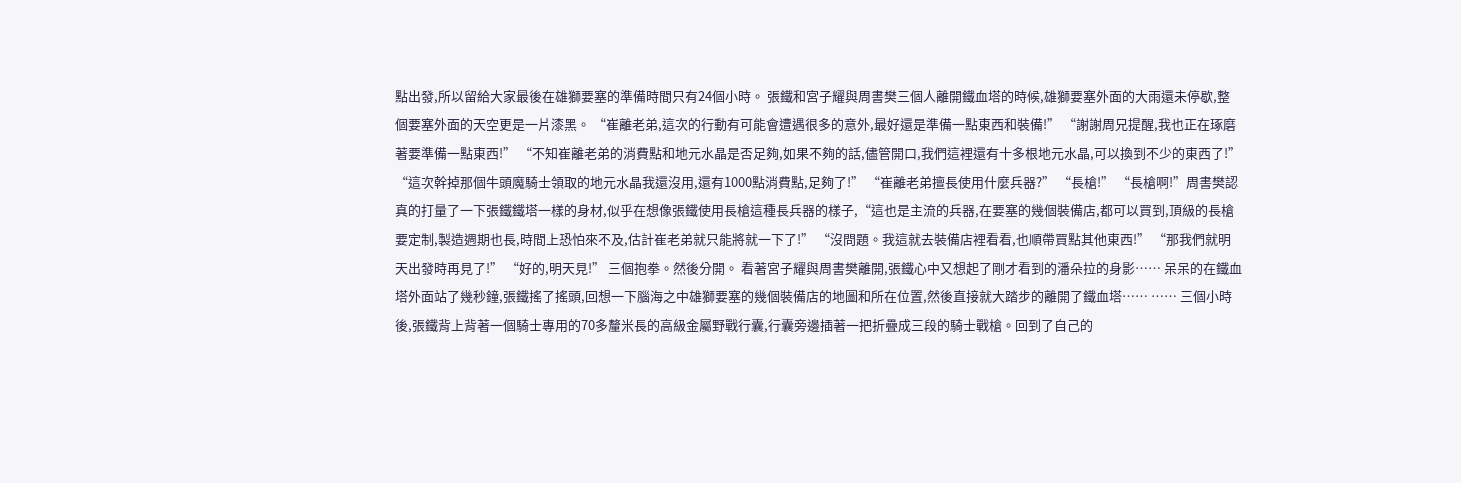點出發,所以留給大家最後在雄獅要塞的準備時間只有24個小時。 張鐵和宮子耀與周書樊三個人離開鐵血塔的時候,雄獅要塞外面的大雨還未停歇,整個要塞外面的天空更是一片漆黑。 “崔離老弟,這次的行動有可能會遭遇很多的意外,最好還是準備一點東西和裝備!” “謝謝周兄提醒,我也正在琢磨著要準備一點東西!” “不知崔離老弟的消費點和地元水晶是否足夠,如果不夠的話,儘管開口,我們這裡還有十多根地元水晶,可以換到不少的東西了!” “這次幹掉那個牛頭魔騎士領取的地元水晶我還沒用,還有1000點消費點,足夠了!” “崔離老弟擅長使用什麼兵器?” “長槍!” “長槍啊!”周書樊認真的打量了一下張鐵鐵塔一樣的身材,似乎在想像張鐵使用長槍這種長兵器的樣子,“這也是主流的兵器,在要塞的幾個裝備店,都可以買到,頂級的長槍要定制,製造週期也長,時間上恐怕來不及,估計崔老弟就只能將就一下了!” “沒問題。我這就去裝備店裡看看,也順帶買點其他東西!” “那我們就明天出發時再見了!” “好的,明天見!” 三個抱拳。然後分開。 看著宮子耀與周書樊離開,張鐵心中又想起了剛才看到的潘朵拉的身影…… 呆呆的在鐵血塔外面站了幾秒鐘,張鐵搖了搖頭,回想一下腦海之中雄獅要塞的幾個裝備店的地圖和所在位置,然後直接就大踏步的離開了鐵血塔…… …… 三個小時後,張鐵背上背著一個騎士專用的70多釐米長的高級金屬野戰行囊,行囊旁邊插著一把折疊成三段的騎士戰槍。回到了自己的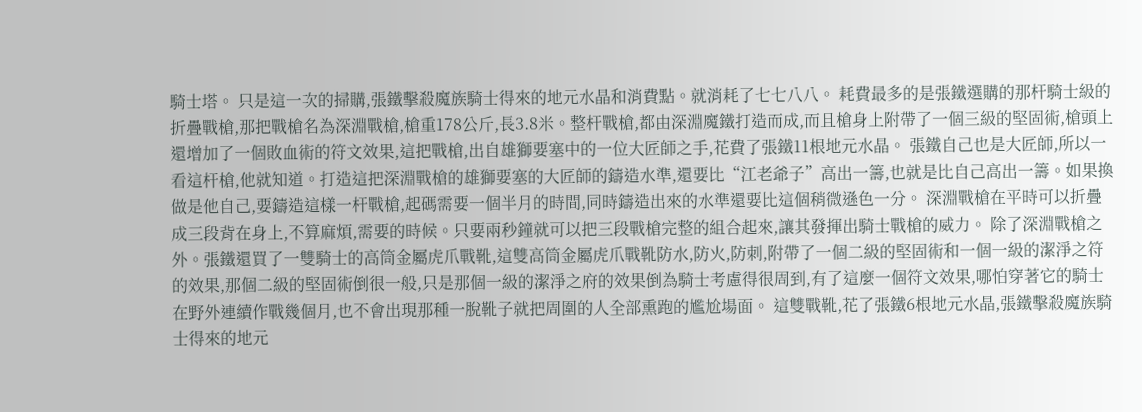騎士塔。 只是這一次的掃購,張鐵擊殺魔族騎士得來的地元水晶和消費點。就消耗了七七八八。 耗費最多的是張鐵選購的那杆騎士級的折疊戰槍,那把戰槍名為深淵戰槍,槍重178公斤,長3.8米。整杆戰槍,都由深淵魔鐵打造而成,而且槍身上附帶了一個三級的堅固術,槍頭上還增加了一個敗血術的符文效果,這把戰槍,出自雄獅要塞中的一位大匠師之手,花費了張鐵11根地元水晶。 張鐵自己也是大匠師,所以一看這杆槍,他就知道。打造這把深淵戰槍的雄獅要塞的大匠師的鑄造水準,還要比“江老爺子”高出一籌,也就是比自己高出一籌。如果換做是他自己,要鑄造這樣一杆戰槍,起碼需要一個半月的時間,同時鑄造出來的水準還要比這個稍微遜色一分。 深淵戰槍在平時可以折疊成三段背在身上,不算麻煩,需要的時候。只要兩秒鐘就可以把三段戰槍完整的組合起來,讓其發揮出騎士戰槍的威力。 除了深淵戰槍之外。張鐵還買了一雙騎士的高筒金屬虎爪戰靴,這雙高筒金屬虎爪戰靴防水,防火,防刺,附帶了一個二級的堅固術和一個一級的潔淨之符的效果,那個二級的堅固術倒很一般,只是那個一級的潔淨之府的效果倒為騎士考慮得很周到,有了這麼一個符文效果,哪怕穿著它的騎士在野外連續作戰幾個月,也不會出現那種一脫靴子就把周圍的人全部熏跑的尷尬場面。 這雙戰靴,花了張鐵6根地元水晶,張鐵擊殺魔族騎士得來的地元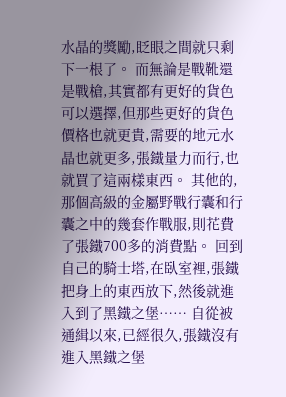水晶的獎勵,眨眼之間就只剩下一根了。 而無論是戰靴還是戰槍,其實都有更好的貨色可以選擇,但那些更好的貨色價格也就更貴,需要的地元水晶也就更多,張鐵量力而行,也就買了這兩樣東西。 其他的,那個高級的金屬野戰行囊和行囊之中的幾套作戰服,則花費了張鐵700多的消費點。 回到自己的騎士塔,在臥室裡,張鐵把身上的東西放下,然後就進入到了黑鐵之堡…… 自從被通緝以來,已經很久,張鐵沒有進入黑鐵之堡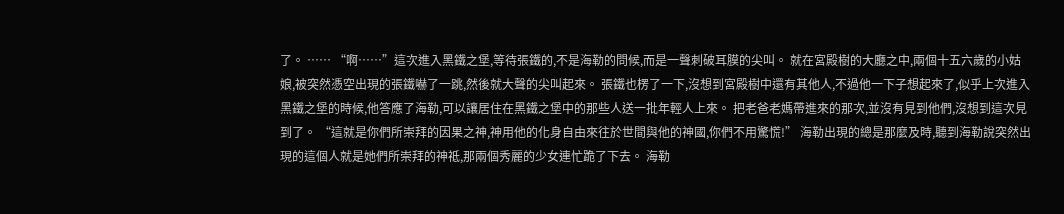了。 …… “啊……”這次進入黑鐵之堡,等待張鐵的,不是海勒的問候,而是一聲刺破耳膜的尖叫。 就在宮殿樹的大廳之中,兩個十五六歲的小姑娘,被突然憑空出現的張鐵嚇了一跳,然後就大聲的尖叫起來。 張鐵也楞了一下,沒想到宮殿樹中還有其他人,不過他一下子想起來了,似乎上次進入黑鐵之堡的時候,他答應了海勒,可以讓居住在黑鐵之堡中的那些人送一批年輕人上來。 把老爸老媽帶進來的那次,並沒有見到他們,沒想到這次見到了。 “這就是你們所崇拜的因果之神,神用他的化身自由來往於世間與他的神國,你們不用驚慌!” 海勒出現的總是那麼及時,聽到海勒說突然出現的這個人就是她們所崇拜的神祗,那兩個秀麗的少女連忙跪了下去。 海勒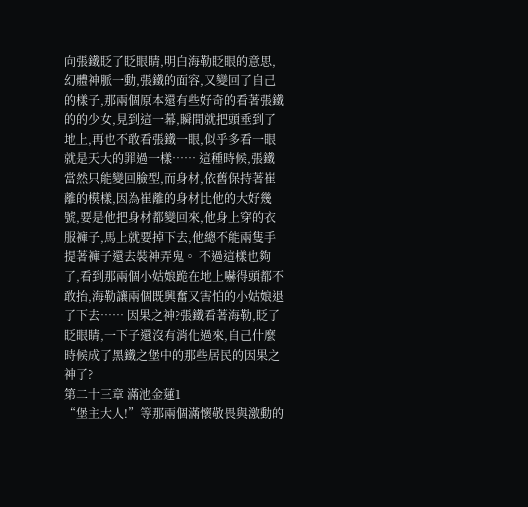向張鐵眨了眨眼睛,明白海勒眨眼的意思,幻體神脈一動,張鐵的面容,又變回了自己的樣子,那兩個原本還有些好奇的看著張鐵的的少女,見到這一幕,瞬間就把頭垂到了地上,再也不敢看張鐵一眼,似乎多看一眼就是天大的罪過一樣…… 這種時候,張鐵當然只能變回臉型,而身材,依舊保持著崔離的模樣,因為崔離的身材比他的大好幾號,要是他把身材都變回來,他身上穿的衣服褲子,馬上就要掉下去,他總不能兩隻手提著褲子還去裝神弄鬼。 不過這樣也夠了,看到那兩個小姑娘跪在地上嚇得頭都不敢抬,海勒讓兩個既興奮又害怕的小姑娘退了下去…… 因果之神?張鐵看著海勒,眨了眨眼睛,一下子還沒有消化過來,自己什麼時候成了黑鐵之堡中的那些居民的因果之神了?
第二十三章 滿池金蓮1
“堡主大人!”等那兩個滿懷敬畏與激動的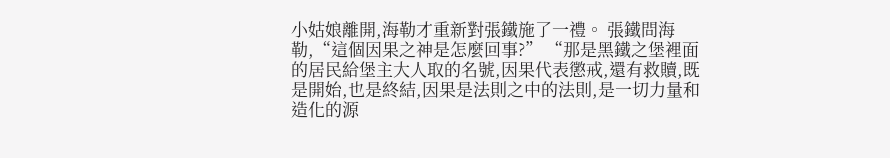小姑娘離開,海勒才重新對張鐵施了一禮。 張鐵問海勒,“這個因果之神是怎麼回事?” “那是黑鐵之堡裡面的居民給堡主大人取的名號,因果代表懲戒,還有救贖,既是開始,也是終結,因果是法則之中的法則,是一切力量和造化的源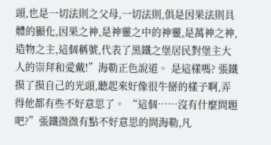頭,也是一切法則之父母,一切法則,俱是因果法則具體的顯化,因果之神,是神靈之中的神靈,是萬神之神,造物之主,這個稱號,代表了黑鐵之堡居民對堡主大人的崇拜和愛戴!”海勒正色說道。 是這樣嗎? 張鐵摸了摸自己的光頭,聽起來好像很牛掰的樣子啊,弄得他都有些不好意思了。 “這個……沒有什麼問題吧?”張鐵微微有點不好意思的問海勒,凡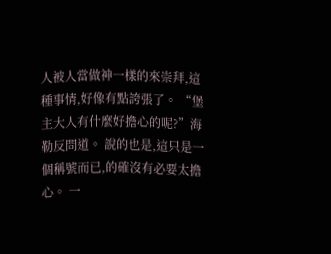人被人當做神一樣的來崇拜,這種事情,好像有點誇張了。 “堡主大人有什麼好擔心的呢?”海勒反問道。 說的也是,這只是一個稱號而已,的確沒有必要太擔心。 一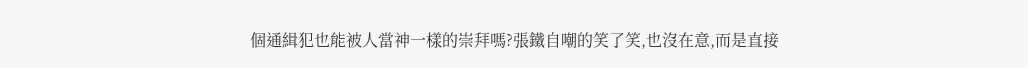個通緝犯也能被人當神一樣的崇拜嗎?張鐵自嘲的笑了笑,也沒在意,而是直接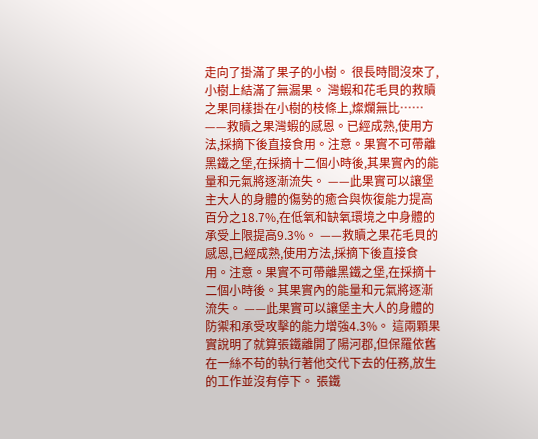走向了掛滿了果子的小樹。 很長時間沒來了,小樹上結滿了無漏果。 灣蝦和花毛貝的救贖之果同樣掛在小樹的枝條上,燦爛無比…… ——救贖之果灣蝦的感恩。已經成熟,使用方法,採摘下後直接食用。注意。果實不可帶離黑鐵之堡,在採摘十二個小時後,其果實內的能量和元氣將逐漸流失。 ——此果實可以讓堡主大人的身體的傷勢的癒合與恢復能力提高百分之18.7%,在低氧和缺氧環境之中身體的承受上限提高9.3%。 ——救贖之果花毛貝的感恩,已經成熟,使用方法,採摘下後直接食用。注意。果實不可帶離黑鐵之堡,在採摘十二個小時後。其果實內的能量和元氣將逐漸流失。 ——此果實可以讓堡主大人的身體的防禦和承受攻擊的能力增強4.3%。 這兩顆果實說明了就算張鐵離開了陽河郡,但保羅依舊在一絲不苟的執行著他交代下去的任務,放生的工作並沒有停下。 張鐵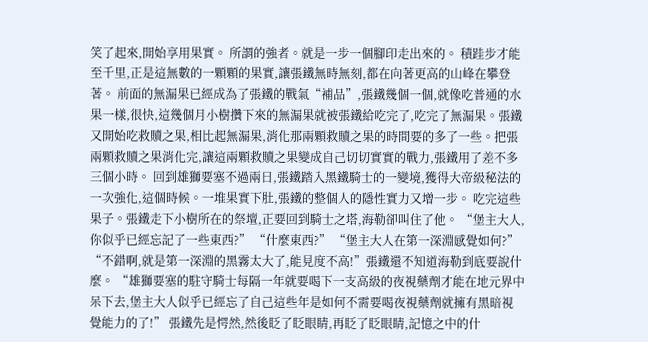笑了起來,開始享用果實。 所謂的強者。就是一步一個腳印走出來的。 積跬步才能至千里,正是這無數的一顆顆的果實,讓張鐵無時無刻,都在向著更高的山峰在攀登著。 前面的無漏果已經成為了張鐵的戰氣“補品”,張鐵幾個一個,就像吃普通的水果一樣,很快,這幾個月小樹攢下來的無漏果就被張鐵給吃完了,吃完了無漏果。張鐵又開始吃救贖之果,相比起無漏果,消化那兩顆救贖之果的時間要的多了一些。把張兩顆救贖之果消化完,讓這兩顆救贖之果變成自己切切實實的戰力,張鐵用了差不多三個小時。 回到雄獅要塞不過兩日,張鐵踏入黑鐵騎士的一變境,獲得大帝級秘法的一次強化,這個時候。一堆果實下肚,張鐵的整個人的隱性實力又增一步。 吃完這些果子。張鐵走下小樹所在的祭壇,正要回到騎士之塔,海勒卻叫住了他。 “堡主大人,你似乎已經忘記了一些東西?” “什麼東西?” “堡主大人在第一深淵感覺如何?” “不錯啊,就是第一深淵的黑霧太大了,能見度不高!”張鐵還不知道海勒到底要說什麼。 “雄獅要塞的駐守騎士每隔一年就要喝下一支高級的夜視藥劑才能在地元界中呆下去,堡主大人似乎已經忘了自己這些年是如何不需要喝夜視藥劑就擁有黑暗視覺能力的了!” 張鐵先是愕然,然後眨了眨眼睛,再眨了眨眼睛,記憶之中的什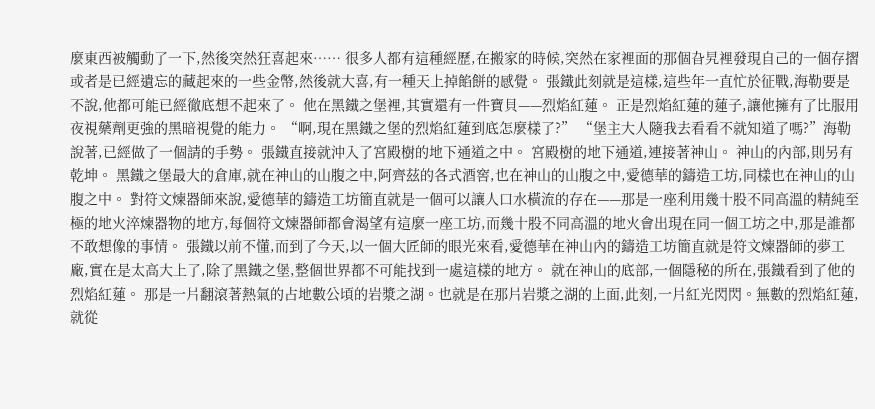麼東西被觸動了一下,然後突然狂喜起來…… 很多人都有這種經歷,在搬家的時候,突然在家裡面的那個旮旯裡發現自己的一個存摺或者是已經遺忘的藏起來的一些金幣,然後就大喜,有一種天上掉餡餅的感覺。 張鐵此刻就是這樣,這些年一直忙於征戰,海勒要是不說,他都可能已經徹底想不起來了。 他在黑鐵之堡裡,其實還有一件寶貝——烈焰紅蓮。 正是烈焰紅蓮的蓮子,讓他擁有了比服用夜視藥劑更強的黑暗視覺的能力。 “啊,現在黑鐵之堡的烈焰紅蓮到底怎麼樣了?” “堡主大人隨我去看看不就知道了嗎?”海勒說著,已經做了一個請的手勢。 張鐵直接就沖入了宮殿樹的地下通道之中。 宮殿樹的地下通道,連接著神山。 神山的內部,則另有乾坤。 黑鐵之堡最大的倉庫,就在神山的山腹之中,阿齊茲的各式酒窖,也在神山的山腹之中,愛德華的鑄造工坊,同樣也在神山的山腹之中。 對符文煉器師來說,愛德華的鑄造工坊簡直就是一個可以讓人口水橫流的存在——那是一座利用幾十股不同高溫的精純至極的地火淬煉器物的地方,每個符文煉器師都會渴望有這麼一座工坊,而幾十股不同高溫的地火會出現在同一個工坊之中,那是誰都不敢想像的事情。 張鐵以前不懂,而到了今天,以一個大匠師的眼光來看,愛德華在神山內的鑄造工坊簡直就是符文煉器師的夢工廠,實在是太高大上了,除了黑鐵之堡,整個世界都不可能找到一處這樣的地方。 就在神山的底部,一個隱秘的所在,張鐵看到了他的烈焰紅蓮。 那是一片翻滾著熱氣的占地數公頃的岩漿之湖。也就是在那片岩漿之湖的上面,此刻,一片紅光閃閃。無數的烈焰紅蓮,就從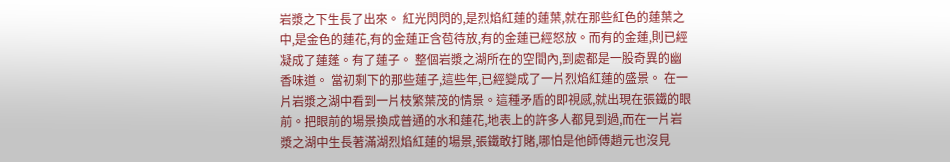岩漿之下生長了出來。 紅光閃閃的,是烈焰紅蓮的蓮葉,就在那些紅色的蓮葉之中,是金色的蓮花,有的金蓮正含苞待放,有的金蓮已經怒放。而有的金蓮,則已經凝成了蓮蓬。有了蓮子。 整個岩漿之湖所在的空間內,到處都是一股奇異的幽香味道。 當初剩下的那些蓮子,這些年,已經變成了一片烈焰紅蓮的盛景。 在一片岩漿之湖中看到一片枝繁葉茂的情景。這種矛盾的即視感,就出現在張鐵的眼前。把眼前的場景換成普通的水和蓮花,地表上的許多人都見到過,而在一片岩漿之湖中生長著滿湖烈焰紅蓮的場景,張鐵敢打賭,哪怕是他師傅趙元也沒見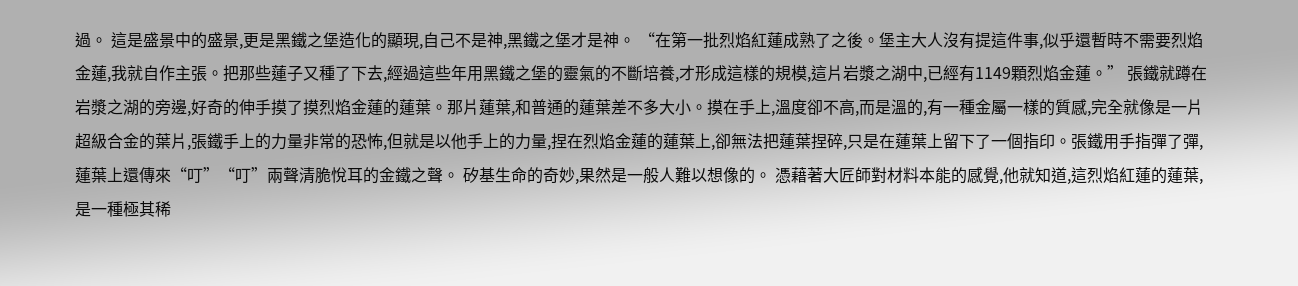過。 這是盛景中的盛景,更是黑鐵之堡造化的顯現,自己不是神,黑鐵之堡才是神。 “在第一批烈焰紅蓮成熟了之後。堡主大人沒有提這件事,似乎還暫時不需要烈焰金蓮,我就自作主張。把那些蓮子又種了下去,經過這些年用黑鐵之堡的靈氣的不斷培養,才形成這樣的規模,這片岩漿之湖中,已經有1149顆烈焰金蓮。” 張鐵就蹲在岩漿之湖的旁邊,好奇的伸手摸了摸烈焰金蓮的蓮葉。那片蓮葉,和普通的蓮葉差不多大小。摸在手上,溫度卻不高,而是溫的,有一種金屬一樣的質感,完全就像是一片超級合金的葉片,張鐵手上的力量非常的恐怖,但就是以他手上的力量,捏在烈焰金蓮的蓮葉上,卻無法把蓮葉捏碎,只是在蓮葉上留下了一個指印。張鐵用手指彈了彈,蓮葉上還傳來“叮”“叮”兩聲清脆悅耳的金鐵之聲。 矽基生命的奇妙,果然是一般人難以想像的。 憑藉著大匠師對材料本能的感覺,他就知道,這烈焰紅蓮的蓮葉,是一種極其稀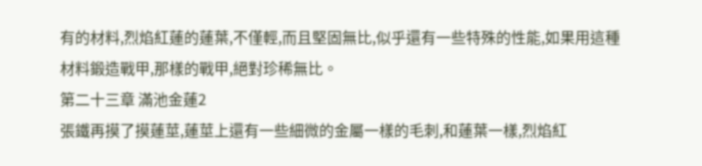有的材料,烈焰紅蓮的蓮葉,不僅輕,而且堅固無比,似乎還有一些特殊的性能,如果用這種材料鍛造戰甲,那樣的戰甲,絕對珍稀無比。
第二十三章 滿池金蓮2
張鐵再摸了摸蓮莖,蓮莖上還有一些細微的金屬一樣的毛刺,和蓮葉一樣,烈焰紅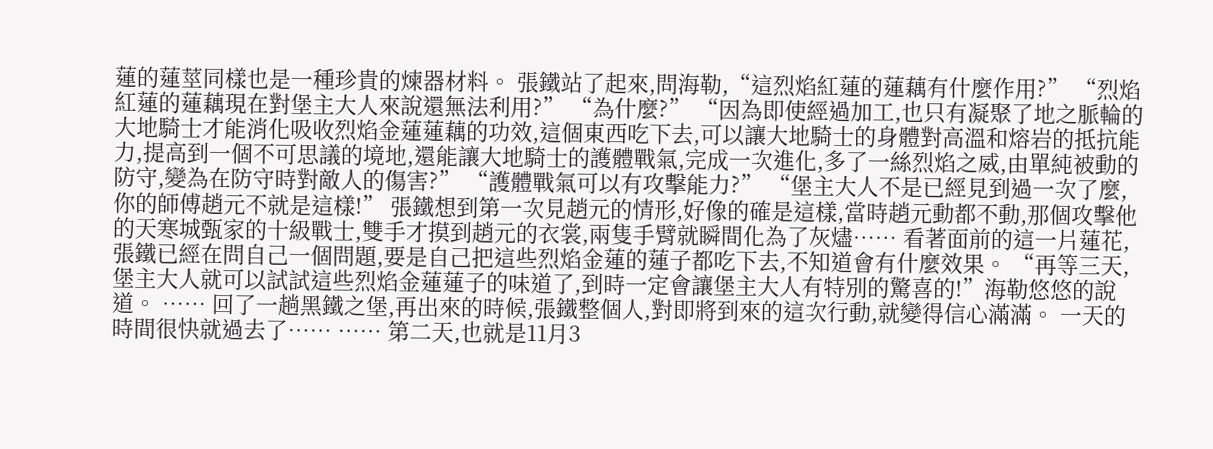蓮的蓮莖同樣也是一種珍貴的煉器材料。 張鐵站了起來,問海勒,“這烈焰紅蓮的蓮藕有什麼作用?” “烈焰紅蓮的蓮藕現在對堡主大人來說還無法利用?” “為什麼?” “因為即使經過加工,也只有凝聚了地之脈輪的大地騎士才能消化吸收烈焰金蓮蓮藕的功效,這個東西吃下去,可以讓大地騎士的身體對高溫和熔岩的抵抗能力,提高到一個不可思議的境地,還能讓大地騎士的護體戰氣,完成一次進化,多了一絲烈焰之威,由單純被動的防守,變為在防守時對敵人的傷害?” “護體戰氣可以有攻擊能力?” “堡主大人不是已經見到過一次了麼,你的師傅趙元不就是這樣!” 張鐵想到第一次見趙元的情形,好像的確是這樣,當時趙元動都不動,那個攻擊他的天寒城甄家的十級戰士,雙手才摸到趙元的衣裳,兩隻手臂就瞬間化為了灰燼…… 看著面前的這一片蓮花,張鐵已經在問自己一個問題,要是自己把這些烈焰金蓮的蓮子都吃下去,不知道會有什麼效果。 “再等三天,堡主大人就可以試試這些烈焰金蓮蓮子的味道了,到時一定會讓堡主大人有特別的驚喜的!”海勒悠悠的說道。 …… 回了一趟黑鐵之堡,再出來的時候,張鐵整個人,對即將到來的這次行動,就變得信心滿滿。 一天的時間很快就過去了…… …… 第二天,也就是11月3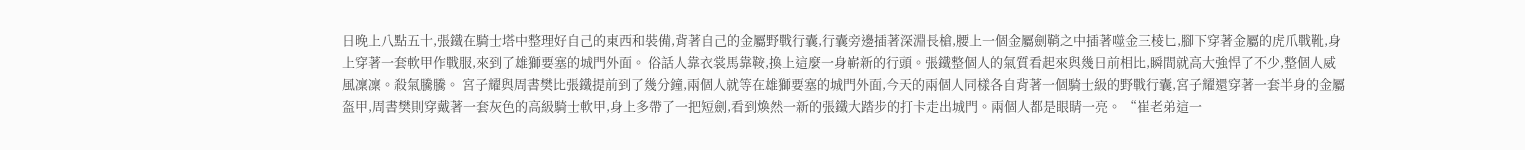日晚上八點五十,張鐵在騎士塔中整理好自己的東西和裝備,背著自己的金屬野戰行囊,行囊旁邊插著深淵長槍,腰上一個金屬劍鞘之中插著噬金三棱匕,腳下穿著金屬的虎爪戰靴,身上穿著一套軟甲作戰服,來到了雄獅要塞的城門外面。 俗話人靠衣裳馬靠鞍,換上這麼一身嶄新的行頭。張鐵整個人的氣質看起來與幾日前相比,瞬間就高大強悍了不少,整個人威風凜凜。殺氣騰騰。 宮子耀與周書樊比張鐵提前到了幾分鐘,兩個人就等在雄獅要塞的城門外面,今天的兩個人同樣各自背著一個騎士級的野戰行囊,宮子耀還穿著一套半身的金屬盔甲,周書樊則穿戴著一套灰色的高級騎士軟甲,身上多帶了一把短劍,看到煥然一新的張鐵大踏步的打卡走出城門。兩個人都是眼睛一亮。 “崔老弟這一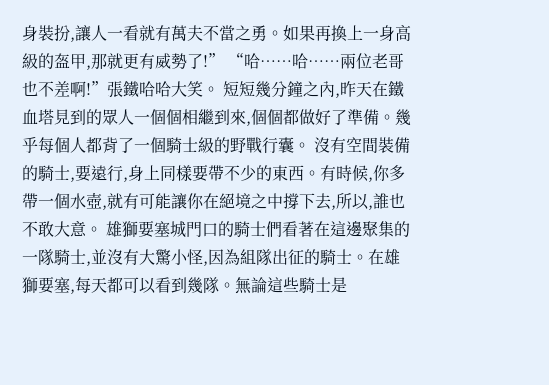身裝扮,讓人一看就有萬夫不當之勇。如果再換上一身高級的盔甲,那就更有威勢了!” “哈……哈……兩位老哥也不差啊!”張鐵哈哈大笑。 短短幾分鐘之內,昨天在鐵血塔見到的眾人一個個相繼到來,個個都做好了準備。幾乎每個人都背了一個騎士級的野戰行囊。 沒有空間裝備的騎士,要遠行,身上同樣要帶不少的東西。有時候,你多帶一個水壺,就有可能讓你在絕境之中撐下去,所以,誰也不敢大意。 雄獅要塞城門口的騎士們看著在這邊聚集的一隊騎士,並沒有大驚小怪,因為組隊出征的騎士。在雄獅要塞,每天都可以看到幾隊。無論這些騎士是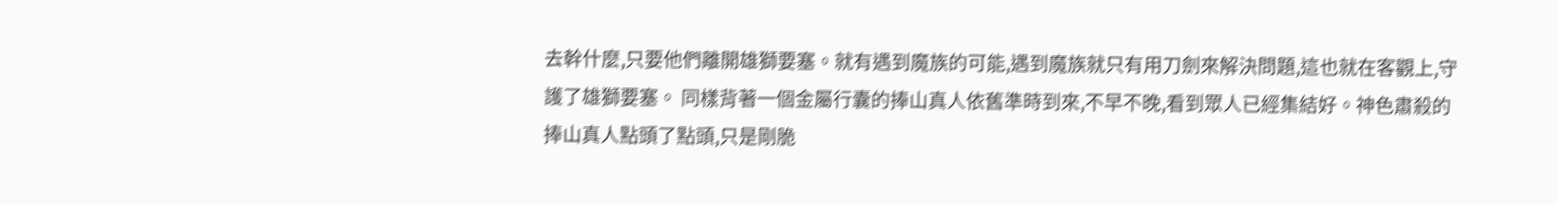去幹什麼,只要他們離開雄獅要塞。就有遇到魔族的可能,遇到魔族就只有用刀劍來解決問題,這也就在客觀上,守護了雄獅要塞。 同樣背著一個金屬行囊的捧山真人依舊準時到來,不早不晚,看到眾人已經集結好。神色肅殺的捧山真人點頭了點頭,只是剛脆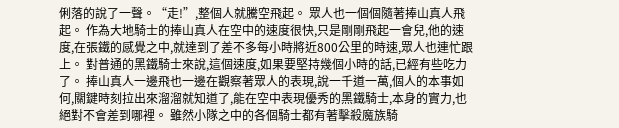俐落的說了一聲。“走!”,整個人就騰空飛起。 眾人也一個個隨著捧山真人飛起。 作為大地騎士的捧山真人在空中的速度很快,只是剛剛飛起一會兒,他的速度,在張鐵的感覺之中,就達到了差不多每小時將近800公里的時速,眾人也連忙跟上。 對普通的黑鐵騎士來說,這個速度,如果要堅持幾個小時的話,已經有些吃力了。 捧山真人一邊飛也一邊在觀察著眾人的表現,說一千道一萬,個人的本事如何,關鍵時刻拉出來溜溜就知道了,能在空中表現優秀的黑鐵騎士,本身的實力,也絕對不會差到哪裡。 雖然小隊之中的各個騎士都有著擊殺魔族騎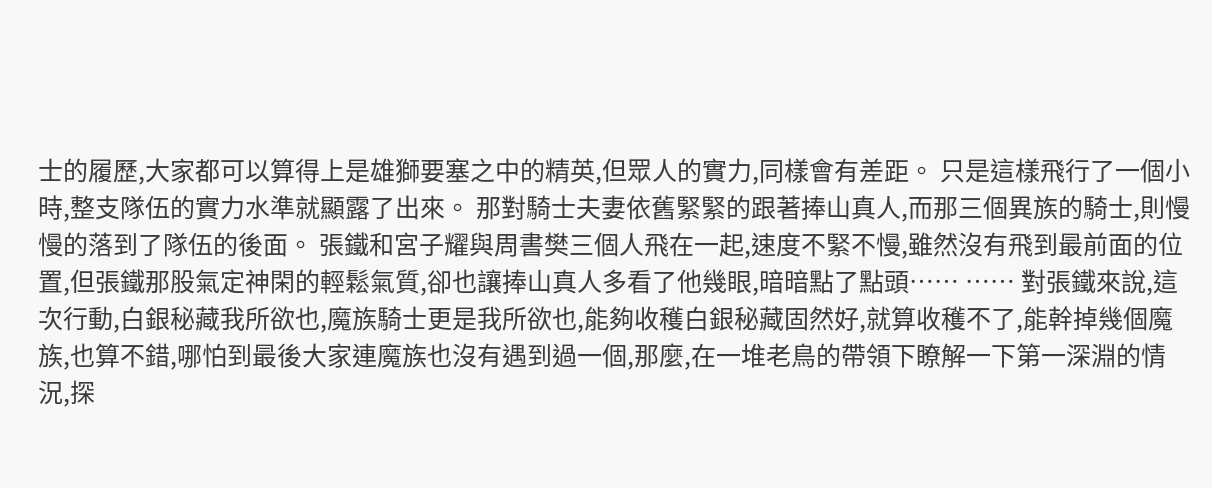士的履歷,大家都可以算得上是雄獅要塞之中的精英,但眾人的實力,同樣會有差距。 只是這樣飛行了一個小時,整支隊伍的實力水準就顯露了出來。 那對騎士夫妻依舊緊緊的跟著捧山真人,而那三個異族的騎士,則慢慢的落到了隊伍的後面。 張鐵和宮子耀與周書樊三個人飛在一起,速度不緊不慢,雖然沒有飛到最前面的位置,但張鐵那股氣定神閑的輕鬆氣質,卻也讓捧山真人多看了他幾眼,暗暗點了點頭…… …… 對張鐵來說,這次行動,白銀秘藏我所欲也,魔族騎士更是我所欲也,能夠收穫白銀秘藏固然好,就算收穫不了,能幹掉幾個魔族,也算不錯,哪怕到最後大家連魔族也沒有遇到過一個,那麼,在一堆老鳥的帶領下瞭解一下第一深淵的情況,探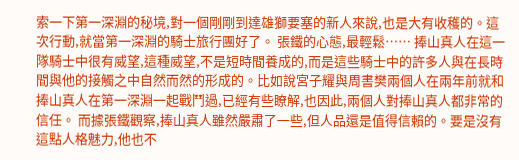索一下第一深淵的秘境,對一個剛剛到達雄獅要塞的新人來說,也是大有收穫的。這次行動,就當第一深淵的騎士旅行團好了。 張鐵的心態,最輕鬆…… 捧山真人在這一隊騎士中很有威望,這種威望,不是短時間養成的,而是這些騎士中的許多人與在長時間與他的接觸之中自然而然的形成的。比如說宮子耀與周書樊兩個人在兩年前就和捧山真人在第一深淵一起戰鬥過,已經有些瞭解,也因此,兩個人對捧山真人都非常的信任。 而據張鐵觀察,捧山真人雖然嚴肅了一些,但人品還是值得信賴的。要是沒有這點人格魅力,他也不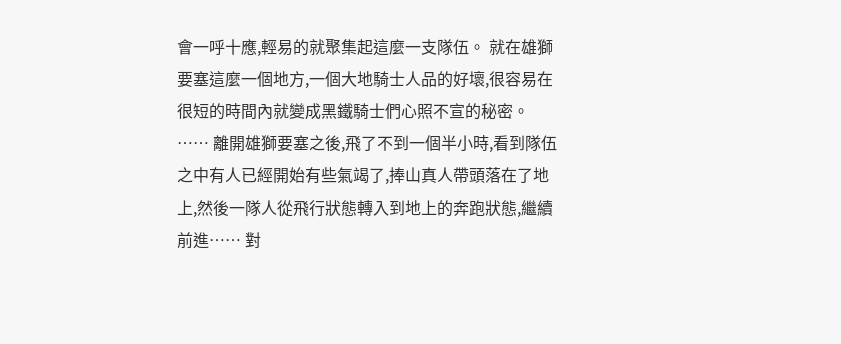會一呼十應,輕易的就聚集起這麼一支隊伍。 就在雄獅要塞這麼一個地方,一個大地騎士人品的好壞,很容易在很短的時間內就變成黑鐵騎士們心照不宣的秘密。 …… 離開雄獅要塞之後,飛了不到一個半小時,看到隊伍之中有人已經開始有些氣竭了,捧山真人帶頭落在了地上,然後一隊人從飛行狀態轉入到地上的奔跑狀態,繼續前進…… 對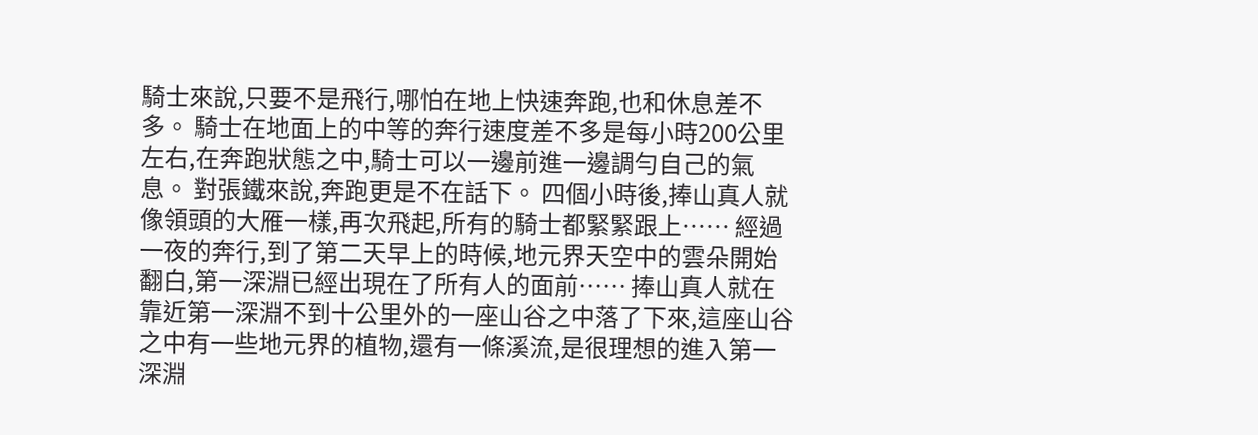騎士來說,只要不是飛行,哪怕在地上快速奔跑,也和休息差不多。 騎士在地面上的中等的奔行速度差不多是每小時200公里左右,在奔跑狀態之中,騎士可以一邊前進一邊調勻自己的氣息。 對張鐵來說,奔跑更是不在話下。 四個小時後,捧山真人就像領頭的大雁一樣,再次飛起,所有的騎士都緊緊跟上…… 經過一夜的奔行,到了第二天早上的時候,地元界天空中的雲朵開始翻白,第一深淵已經出現在了所有人的面前…… 捧山真人就在靠近第一深淵不到十公里外的一座山谷之中落了下來,這座山谷之中有一些地元界的植物,還有一條溪流,是很理想的進入第一深淵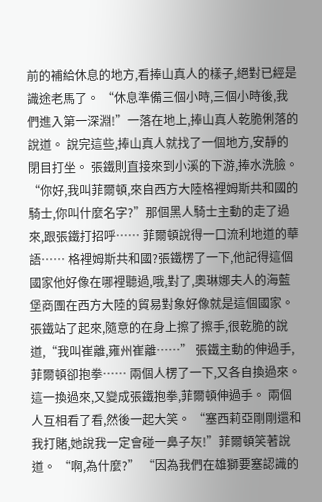前的補給休息的地方,看捧山真人的樣子,絕對已經是識途老馬了。 “休息準備三個小時,三個小時後,我們進入第一深淵!”一落在地上,捧山真人乾脆俐落的說道。 說完這些,捧山真人就找了一個地方,安靜的閉目打坐。 張鐵則直接來到小溪的下游,捧水洗臉。 “你好,我叫菲爾頓,來自西方大陸格裡姆斯共和國的騎士,你叫什麼名字?”那個黑人騎士主動的走了過來,跟張鐵打招呼…… 菲爾頓說得一口流利地道的華語…… 格裡姆斯共和國?張鐵楞了一下,他記得這個國家他好像在哪裡聽過,哦,對了,奧琳娜夫人的海藍堡商團在西方大陸的貿易對象好像就是這個國家。 張鐵站了起來,隨意的在身上擦了擦手,很乾脆的說道,“我叫崔離,雍州崔離……” 張鐵主動的伸過手,菲爾頓卻抱拳…… 兩個人楞了一下,又各自換過來。 這一換過來,又變成張鐵抱拳,菲爾頓伸過手。 兩個人互相看了看,然後一起大笑。 “塞西莉亞剛剛還和我打賭,她說我一定會碰一鼻子灰!”菲爾頓笑著說道。 “啊,為什麼?” “因為我們在雄獅要塞認識的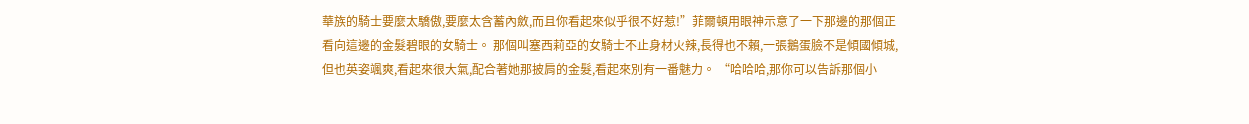華族的騎士要麼太驕傲,要麼太含蓄內斂,而且你看起來似乎很不好惹!”菲爾頓用眼神示意了一下那邊的那個正看向這邊的金髮碧眼的女騎士。 那個叫塞西莉亞的女騎士不止身材火辣,長得也不賴,一張鵝蛋臉不是傾國傾城,但也英姿颯爽,看起來很大氣,配合著她那披肩的金髮,看起來別有一番魅力。 “哈哈哈,那你可以告訴那個小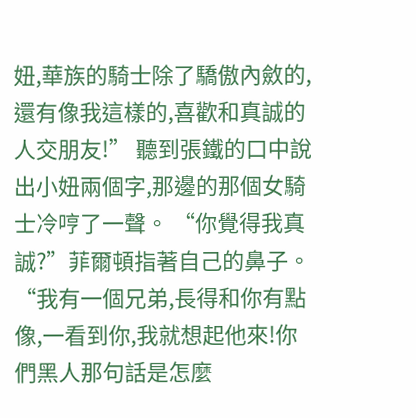妞,華族的騎士除了驕傲內斂的,還有像我這樣的,喜歡和真誠的人交朋友!” 聽到張鐵的口中說出小妞兩個字,那邊的那個女騎士冷哼了一聲。 “你覺得我真誠?”菲爾頓指著自己的鼻子。 “我有一個兄弟,長得和你有點像,一看到你,我就想起他來!你們黑人那句話是怎麼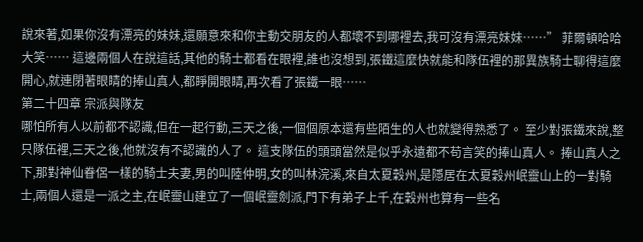說來著,如果你沒有漂亮的妹妹,還願意來和你主動交朋友的人都壞不到哪裡去,我可沒有漂亮妹妹……” 菲爾頓哈哈大笑…… 這邊兩個人在說這話,其他的騎士都看在眼裡,誰也沒想到,張鐵這麼快就能和隊伍裡的那異族騎士聊得這麼開心,就連閉著眼睛的捧山真人,都睜開眼睛,再次看了張鐵一眼……
第二十四章 宗派與隊友
哪怕所有人以前都不認識,但在一起行動,三天之後,一個個原本還有些陌生的人也就變得熟悉了。 至少對張鐵來說,整只隊伍裡,三天之後,他就沒有不認識的人了。 這支隊伍的頭頭當然是似乎永遠都不苟言笑的捧山真人。 捧山真人之下,那對神仙眷侶一樣的騎士夫妻,男的叫陸仲明,女的叫林浣溪,來自太夏穀州,是隱居在太夏穀州岷靈山上的一對騎士,兩個人還是一派之主,在岷靈山建立了一個岷靈劍派,門下有弟子上千,在穀州也算有一些名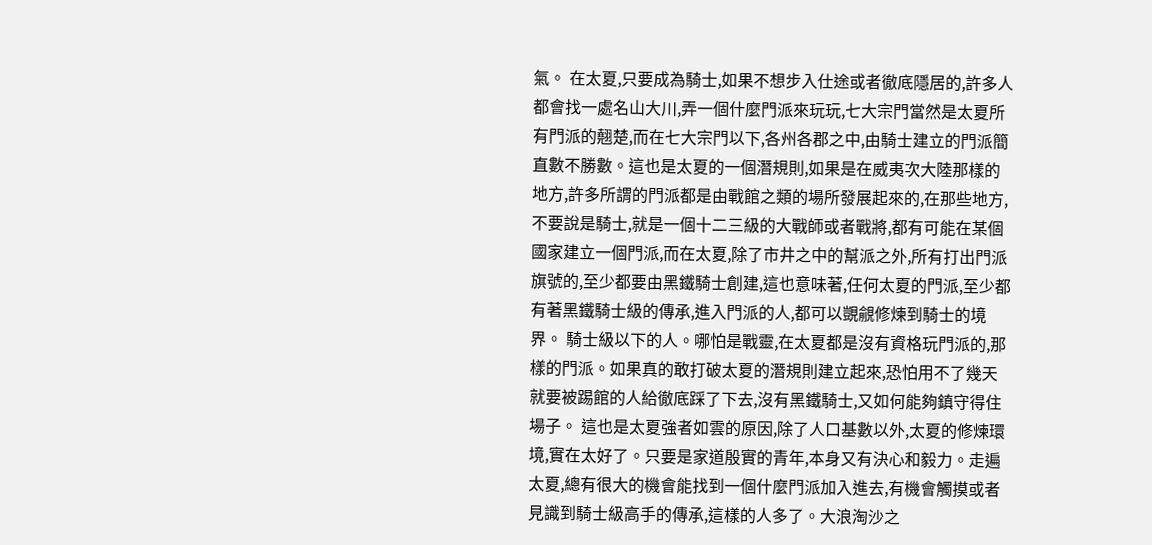氣。 在太夏,只要成為騎士,如果不想步入仕途或者徹底隱居的,許多人都會找一處名山大川,弄一個什麼門派來玩玩,七大宗門當然是太夏所有門派的翹楚,而在七大宗門以下,各州各郡之中,由騎士建立的門派簡直數不勝數。這也是太夏的一個潛規則,如果是在威夷次大陸那樣的地方,許多所謂的門派都是由戰館之類的場所發展起來的,在那些地方,不要說是騎士,就是一個十二三級的大戰師或者戰將,都有可能在某個國家建立一個門派,而在太夏,除了市井之中的幫派之外,所有打出門派旗號的,至少都要由黑鐵騎士創建,這也意味著,任何太夏的門派,至少都有著黑鐵騎士級的傳承,進入門派的人,都可以覬覦修煉到騎士的境界。 騎士級以下的人。哪怕是戰靈,在太夏都是沒有資格玩門派的,那樣的門派。如果真的敢打破太夏的潛規則建立起來,恐怕用不了幾天就要被踢館的人給徹底踩了下去,沒有黑鐵騎士,又如何能夠鎮守得住場子。 這也是太夏強者如雲的原因,除了人口基數以外,太夏的修煉環境,實在太好了。只要是家道殷實的青年,本身又有決心和毅力。走遍太夏,總有很大的機會能找到一個什麼門派加入進去,有機會觸摸或者見識到騎士級高手的傳承,這樣的人多了。大浪淘沙之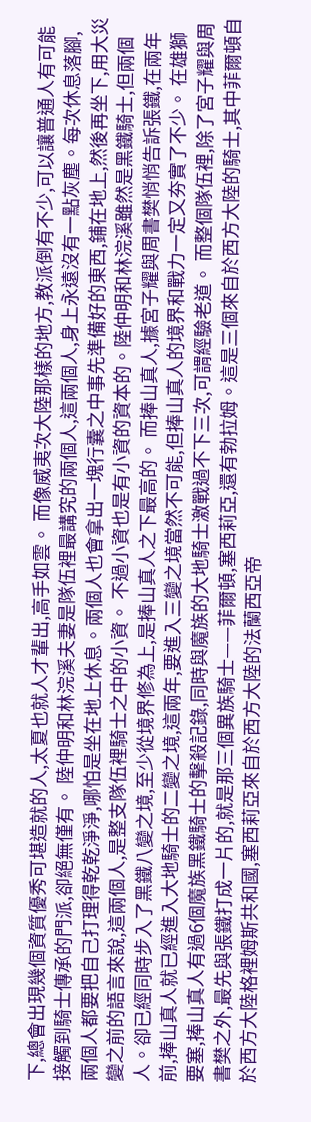下,總會出現幾個資質優秀可堪造就的人,太夏也就人才輩出,高手如雲。 而像威夷次大陸那樣的地方,教派倒有不少,可以讓普通人有可能接觸到騎士傳承的門派,卻絕無僅有。 陸仲明和林浣溪夫妻是隊伍裡最講究的兩個人,這兩個人,身上永遠沒有一點灰塵。每次休息落腳,兩個人都要把自己打理得乾乾淨淨,哪怕是坐在地上休息。兩個人也會拿出一塊行囊之中事先準備好的東西,鋪在地上,然後再坐下,用大災變之前的語言來說,這兩個人,是整支隊伍裡騎士之中的小資。 不過小資也是有小資的資本的。陸仲明和林浣溪雖然是黑鐵騎士,但兩個人。卻已經同時步入了黑鐵八變之境,至少從境界修為上,是捧山真人之下最高的。 而捧山真人,據宮子耀與周書樊悄悄告訴張鐵,在兩年前,捧山真人就已經進入大地騎士的二變之境,這兩年,要進入三變之境當然不可能,但捧山真人的境界和戰力一定又夯實了不少。 在雄獅要塞,捧山真人有過6個魔族黑鐵騎士的擊殺記錄,同時與魔族的大地騎士激戰過不下三次,可謂經驗老道。 而整個隊伍裡,除了宮子耀與周書樊之外,最先與張鐵打成一片的,就是那三個異族騎士——菲爾頓,塞西莉亞,還有勃拉姆。這是三個來自於西方大陸的騎士,其中菲爾頓自於西方大陸格裡姆斯共和國,塞西莉亞來自於西方大陸的法蘭西亞帝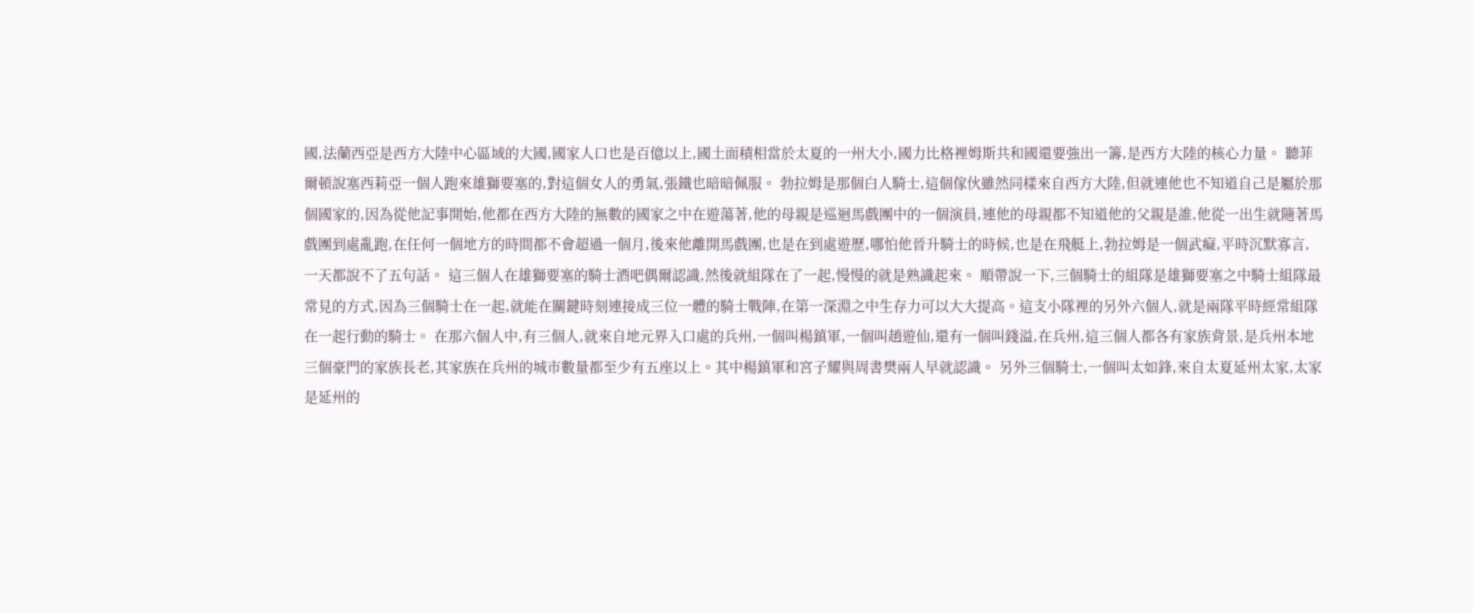國,法蘭西亞是西方大陸中心區域的大國,國家人口也是百億以上,國土面積相當於太夏的一州大小,國力比格裡姆斯共和國還要強出一籌,是西方大陸的核心力量。 聽菲爾頓說塞西莉亞一個人跑來雄獅要塞的,對這個女人的勇氣,張鐵也暗暗佩服。 勃拉姆是那個白人騎士,這個傢伙雖然同樣來自西方大陸,但就連他也不知道自己是屬於那個國家的,因為從他記事開始,他都在西方大陸的無數的國家之中在遊蕩著,他的母親是巡迴馬戲團中的一個演員,連他的母親都不知道他的父親是誰,他從一出生就隨著馬戲團到處亂跑,在任何一個地方的時間都不會超過一個月,後來他離開馬戲團,也是在到處遊歷,哪怕他晉升騎士的時候,也是在飛艇上,勃拉姆是一個武癡,平時沉默寡言,一天都說不了五句話。 這三個人在雄獅要塞的騎士酒吧偶爾認識,然後就組隊在了一起,慢慢的就是熟識起來。 順帶說一下,三個騎士的組隊是雄獅要塞之中騎士組隊最常見的方式,因為三個騎士在一起,就能在關鍵時刻連接成三位一體的騎士戰陣,在第一深淵之中生存力可以大大提高。這支小隊裡的另外六個人,就是兩隊平時經常組隊在一起行動的騎士。 在那六個人中,有三個人,就來自地元界入口處的兵州,一個叫楊鎮軍,一個叫趙遊仙,還有一個叫錢溢,在兵州,這三個人都各有家族背景,是兵州本地三個豪門的家族長老,其家族在兵州的城市數量都至少有五座以上。其中楊鎮軍和宮子耀與周書樊兩人早就認識。 另外三個騎士,一個叫太如鋒,來自太夏延州太家,太家是延州的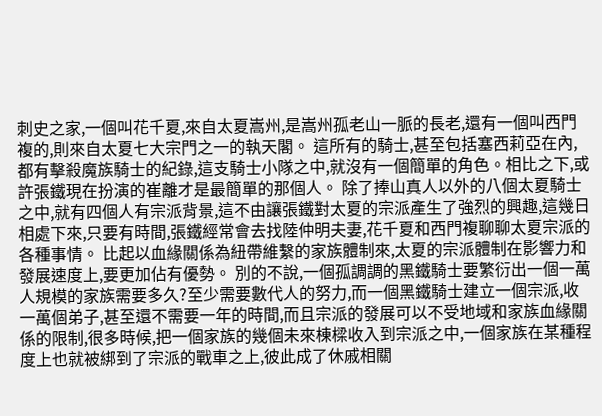刺史之家,一個叫花千夏,來自太夏嵩州,是嵩州孤老山一脈的長老,還有一個叫西門複的,則來自太夏七大宗門之一的執天閣。 這所有的騎士,甚至包括塞西莉亞在內,都有擊殺魔族騎士的紀錄,這支騎士小隊之中,就沒有一個簡單的角色。相比之下,或許張鐵現在扮演的崔離才是最簡單的那個人。 除了捧山真人以外的八個太夏騎士之中,就有四個人有宗派背景,這不由讓張鐵對太夏的宗派產生了強烈的興趣,這幾日相處下來,只要有時間,張鐵經常會去找陸仲明夫妻,花千夏和西門複聊聊太夏宗派的各種事情。 比起以血緣關係為紐帶維繫的家族體制來,太夏的宗派體制在影響力和發展速度上,要更加佔有優勢。 別的不說,一個孤調調的黑鐵騎士要繁衍出一個一萬人規模的家族需要多久?至少需要數代人的努力,而一個黑鐵騎士建立一個宗派,收一萬個弟子,甚至還不需要一年的時間,而且宗派的發展可以不受地域和家族血緣關係的限制,很多時候,把一個家族的幾個未來棟樑收入到宗派之中,一個家族在某種程度上也就被綁到了宗派的戰車之上,彼此成了休戚相關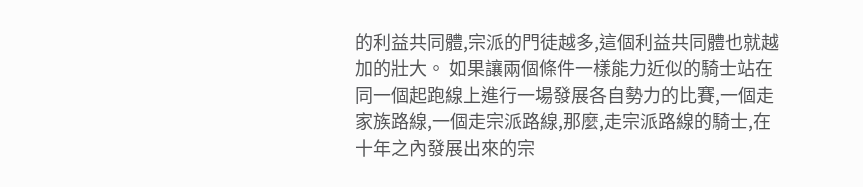的利益共同體,宗派的門徒越多,這個利益共同體也就越加的壯大。 如果讓兩個條件一樣能力近似的騎士站在同一個起跑線上進行一場發展各自勢力的比賽,一個走家族路線,一個走宗派路線,那麼,走宗派路線的騎士,在十年之內發展出來的宗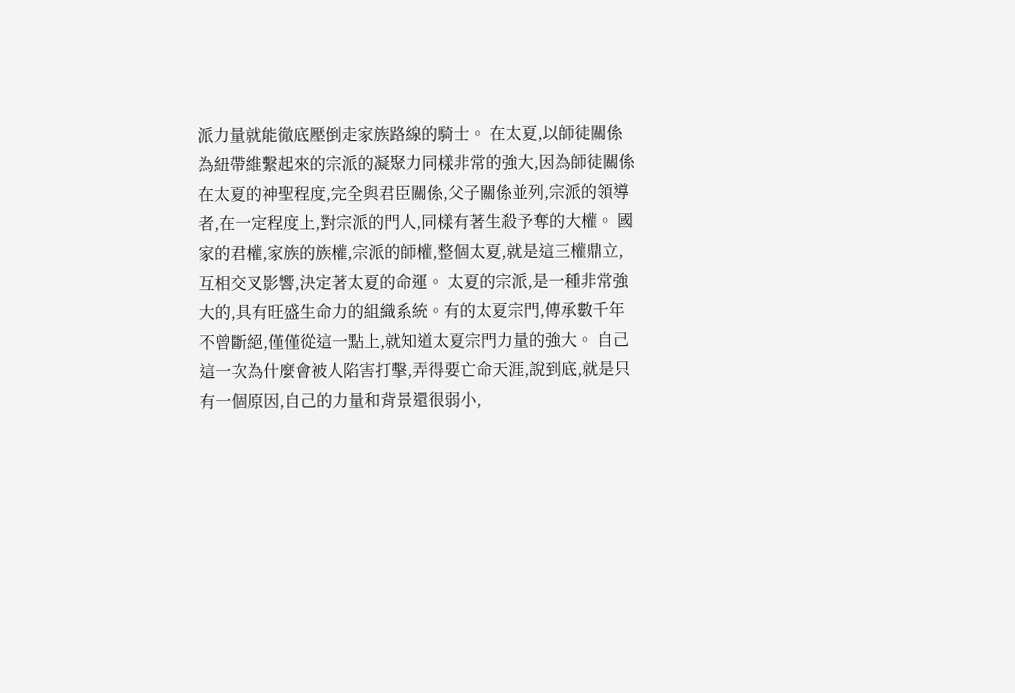派力量就能徹底壓倒走家族路線的騎士。 在太夏,以師徒關係為紐帶維繫起來的宗派的凝聚力同樣非常的強大,因為師徒關係在太夏的神聖程度,完全與君臣關係,父子關係並列,宗派的領導者,在一定程度上,對宗派的門人,同樣有著生殺予奪的大權。 國家的君權,家族的族權,宗派的師權,整個太夏,就是這三權鼎立,互相交叉影響,決定著太夏的命運。 太夏的宗派,是一種非常強大的,具有旺盛生命力的組織系統。有的太夏宗門,傳承數千年不曾斷絕,僅僅從這一點上,就知道太夏宗門力量的強大。 自己這一次為什麼會被人陷害打擊,弄得要亡命天涯,說到底,就是只有一個原因,自己的力量和背景還很弱小,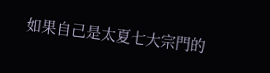如果自己是太夏七大宗門的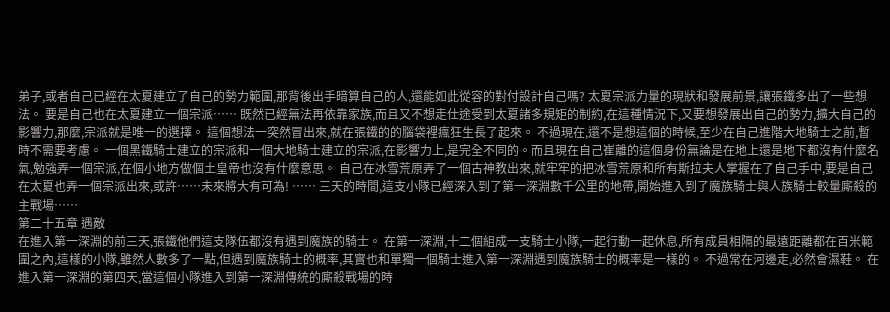弟子,或者自己已經在太夏建立了自己的勢力範圍,那背後出手暗算自己的人,還能如此從容的對付設計自己嗎? 太夏宗派力量的現狀和發展前景,讓張鐵多出了一些想法。 要是自己也在太夏建立一個宗派…… 既然已經無法再依靠家族,而且又不想走仕途受到太夏諸多規矩的制約,在這種情況下,又要想發展出自己的勢力,擴大自己的影響力,那麼,宗派就是唯一的選擇。 這個想法一突然冒出來,就在張鐵的的腦袋裡瘋狂生長了起來。 不過現在,還不是想這個的時候,至少在自己進階大地騎士之前,暫時不需要考慮。 一個黑鐵騎士建立的宗派和一個大地騎士建立的宗派,在影響力上,是完全不同的。而且現在自己崔離的這個身份無論是在地上還是地下都沒有什麼名氣,勉強弄一個宗派,在個小地方做個土皇帝也沒有什麼意思。 自己在冰雪荒原弄了一個古神教出來,就牢牢的把冰雪荒原和所有斯拉夫人掌握在了自己手中,要是自己在太夏也弄一個宗派出來,或許……未來將大有可為! …… 三天的時間,這支小隊已經深入到了第一深淵數千公里的地帶,開始進入到了魔族騎士與人族騎士較量廝殺的主戰場……
第二十五章 遇敵
在進入第一深淵的前三天,張鐵他們這支隊伍都沒有遇到魔族的騎士。 在第一深淵,十二個組成一支騎士小隊,一起行動一起休息,所有成員相隔的最遠距離都在百米範圍之內,這樣的小隊,雖然人數多了一點,但遇到魔族騎士的概率,其實也和單獨一個騎士進入第一深淵遇到魔族騎士的概率是一樣的。 不過常在河邊走,必然會濕鞋。 在進入第一深淵的第四天,當這個小隊進入到第一深淵傳統的廝殺戰場的時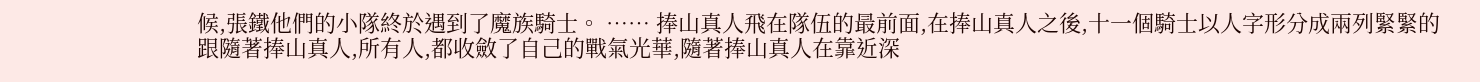候,張鐵他們的小隊終於遇到了魔族騎士。 …… 捧山真人飛在隊伍的最前面,在捧山真人之後,十一個騎士以人字形分成兩列緊緊的跟隨著捧山真人,所有人,都收斂了自己的戰氣光華,隨著捧山真人在靠近深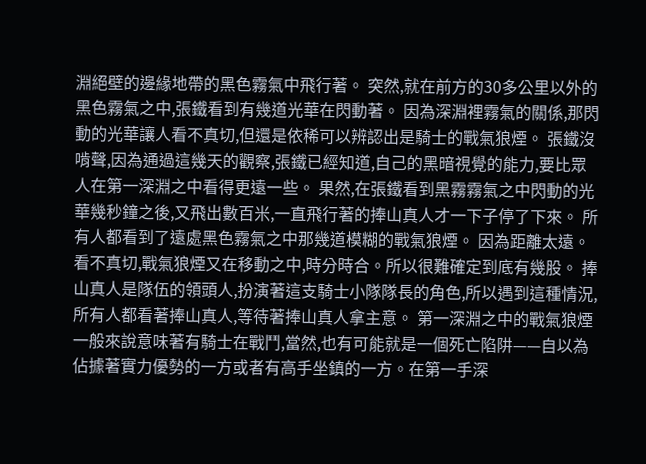淵絕壁的邊緣地帶的黑色霧氣中飛行著。 突然,就在前方的30多公里以外的黑色霧氣之中,張鐵看到有幾道光華在閃動著。 因為深淵裡霧氣的關係,那閃動的光華讓人看不真切,但還是依稀可以辨認出是騎士的戰氣狼煙。 張鐵沒啃聲,因為通過這幾天的觀察,張鐵已經知道,自己的黑暗視覺的能力,要比眾人在第一深淵之中看得更遠一些。 果然,在張鐵看到黑霧霧氣之中閃動的光華幾秒鐘之後,又飛出數百米,一直飛行著的捧山真人才一下子停了下來。 所有人都看到了遠處黑色霧氣之中那幾道模糊的戰氣狼煙。 因為距離太遠。看不真切,戰氣狼煙又在移動之中,時分時合。所以很難確定到底有幾股。 捧山真人是隊伍的領頭人,扮演著這支騎士小隊隊長的角色,所以遇到這種情況,所有人都看著捧山真人,等待著捧山真人拿主意。 第一深淵之中的戰氣狼煙一般來說意味著有騎士在戰鬥,當然,也有可能就是一個死亡陷阱——自以為佔據著實力優勢的一方或者有高手坐鎮的一方。在第一手深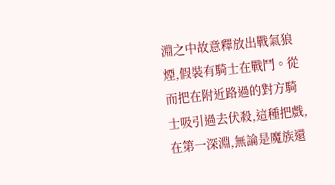淵之中故意釋放出戰氣狼煙,假裝有騎士在戰鬥。從而把在附近路過的對方騎士吸引過去伏殺,這種把戲,在第一深淵,無論是魔族還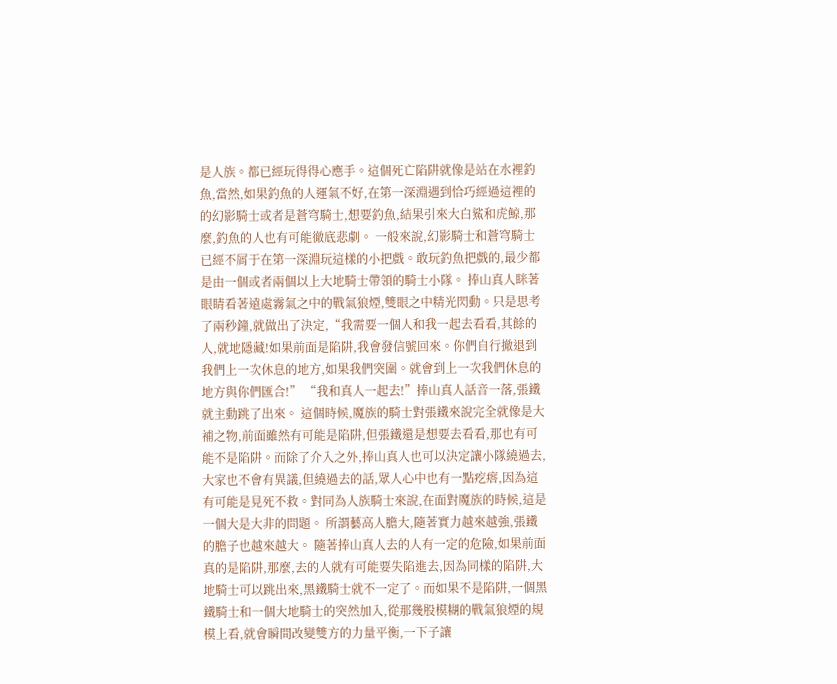是人族。都已經玩得得心應手。這個死亡陷阱就像是站在水裡釣魚,當然,如果釣魚的人運氣不好,在第一深淵遇到恰巧經過這裡的的幻影騎士或者是蒼穹騎士,想要釣魚,結果引來大白鯊和虎鯨,那麼,釣魚的人也有可能徹底悲劇。 一般來說,幻影騎士和蒼穹騎士已經不屑于在第一深淵玩這樣的小把戲。敢玩釣魚把戲的,最少都是由一個或者兩個以上大地騎士帶領的騎士小隊。 捧山真人眯著眼睛看著遠處霧氣之中的戰氣狼煙,雙眼之中精光閃動。只是思考了兩秒鐘,就做出了決定,“我需要一個人和我一起去看看,其餘的人,就地隱藏!如果前面是陷阱,我會發信號回來。你們自行撤退到我們上一次休息的地方,如果我們突圍。就會到上一次我們休息的地方與你們匯合!” “我和真人一起去!”捧山真人話音一落,張鐵就主動跳了出來。 這個時候,魔族的騎士對張鐵來說完全就像是大補之物,前面雖然有可能是陷阱,但張鐵還是想要去看看,那也有可能不是陷阱。而除了介入之外,捧山真人也可以決定讓小隊繞過去,大家也不會有異議,但繞過去的話,眾人心中也有一點疙瘩,因為這有可能是見死不救。對同為人族騎士來說,在面對魔族的時候,這是一個大是大非的問題。 所謂藝高人膽大,隨著實力越來越強,張鐵的膽子也越來越大。 隨著捧山真人去的人有一定的危險,如果前面真的是陷阱,那麼,去的人就有可能要失陷進去,因為同樣的陷阱,大地騎士可以跳出來,黑鐵騎士就不一定了。而如果不是陷阱,一個黑鐵騎士和一個大地騎士的突然加入,從那幾股模糊的戰氣狼煙的規模上看,就會瞬間改變雙方的力量平衡,一下子讓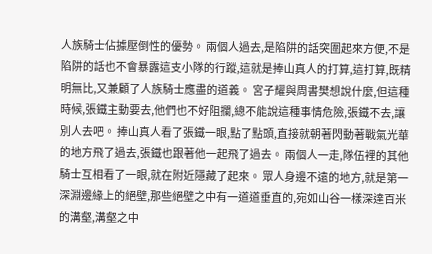人族騎士佔據壓倒性的優勢。 兩個人過去,是陷阱的話突圍起來方便,不是陷阱的話也不會暴露這支小隊的行蹤,這就是捧山真人的打算,這打算,既精明無比,又兼顧了人族騎士應盡的道義。 宮子耀與周書樊想說什麼,但這種時候,張鐵主動要去,他們也不好阻攔,總不能說這種事情危險,張鐵不去,讓別人去吧。 捧山真人看了張鐵一眼,點了點頭,直接就朝著閃動著戰氣光華的地方飛了過去,張鐵也跟著他一起飛了過去。 兩個人一走,隊伍裡的其他騎士互相看了一眼,就在附近隱藏了起來。 眾人身邊不遠的地方,就是第一深淵邊緣上的絕壁,那些絕壁之中有一道道垂直的,宛如山谷一樣深達百米的溝壑,溝壑之中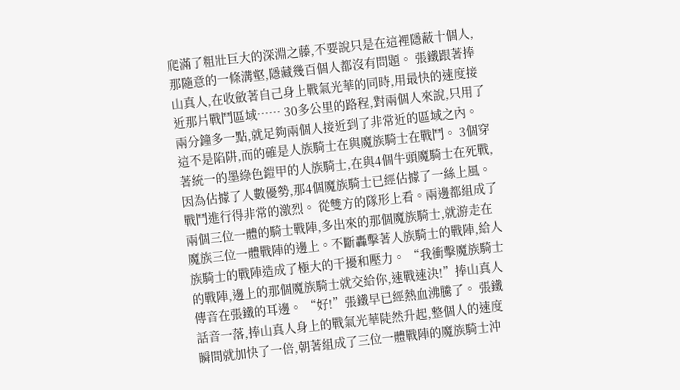爬滿了粗壯巨大的深淵之藤,不要說只是在這裡隱蔽十個人,那隨意的一條溝壑,隱藏幾百個人都沒有問題。 張鐵跟著捧山真人,在收斂著自己身上戰氣光華的同時,用最快的速度接近那片戰鬥區域…… 30多公里的路程,對兩個人來說,只用了兩分鐘多一點,就足夠兩個人接近到了非常近的區域之內。 這不是陷阱,而的確是人族騎士在與魔族騎士在戰鬥。 3個穿著統一的墨綠色鎧甲的人族騎士,在與4個牛頭魔騎士在死戰,因為佔據了人數優勢,那4個魔族騎士已經佔據了一絲上風。 戰鬥進行得非常的激烈。 從雙方的隊形上看。兩邊都組成了兩個三位一體的騎士戰陣,多出來的那個魔族騎士,就游走在魔族三位一體戰陣的邊上。不斷轟擊著人族騎士的戰陣,給人族騎士的戰陣造成了極大的干擾和壓力。 “我衝擊魔族騎士的戰陣,邊上的那個魔族騎士就交給你,速戰速決!”捧山真人傳音在張鐵的耳邊。 “好!”張鐵早已經熱血沸騰了。 張鐵話音一落,捧山真人身上的戰氣光華陡然升起,整個人的速度瞬間就加快了一倍,朝著組成了三位一體戰陣的魔族騎士沖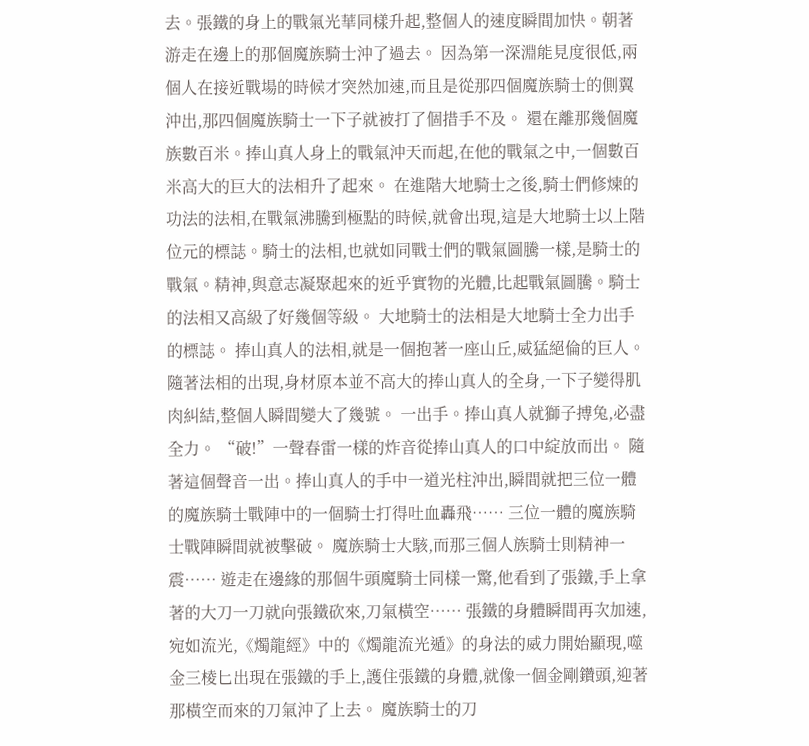去。張鐵的身上的戰氣光華同樣升起,整個人的速度瞬間加快。朝著游走在邊上的那個魔族騎士沖了過去。 因為第一深淵能見度很低,兩個人在接近戰場的時候才突然加速,而且是從那四個魔族騎士的側翼沖出,那四個魔族騎士一下子就被打了個措手不及。 還在離那幾個魔族數百米。捧山真人身上的戰氣沖天而起,在他的戰氣之中,一個數百米高大的巨大的法相升了起來。 在進階大地騎士之後,騎士們修煉的功法的法相,在戰氣沸騰到極點的時候,就會出現,這是大地騎士以上階位元的標誌。騎士的法相,也就如同戰士們的戰氣圖騰一樣,是騎士的戰氣。精神,與意志凝聚起來的近乎實物的光體,比起戰氣圖騰。騎士的法相又高級了好幾個等級。 大地騎士的法相是大地騎士全力出手的標誌。 捧山真人的法相,就是一個抱著一座山丘,威猛絕倫的巨人。 隨著法相的出現,身材原本並不高大的捧山真人的全身,一下子變得肌肉糾結,整個人瞬間變大了幾號。 一出手。捧山真人就獅子搏兔,必盡全力。 “破!”一聲春雷一樣的炸音從捧山真人的口中綻放而出。 隨著這個聲音一出。捧山真人的手中一道光柱沖出,瞬間就把三位一體的魔族騎士戰陣中的一個騎士打得吐血轟飛…… 三位一體的魔族騎士戰陣瞬間就被擊破。 魔族騎士大駭,而那三個人族騎士則精神一震…… 遊走在邊緣的那個牛頭魔騎士同樣一驚,他看到了張鐵,手上拿著的大刀一刀就向張鐵砍來,刀氣橫空…… 張鐵的身體瞬間再次加速,宛如流光,《燭龍經》中的《燭龍流光遁》的身法的威力開始顯現,噬金三棱匕出現在張鐵的手上,護住張鐵的身體,就像一個金剛鑽頭,迎著那橫空而來的刀氣沖了上去。 魔族騎士的刀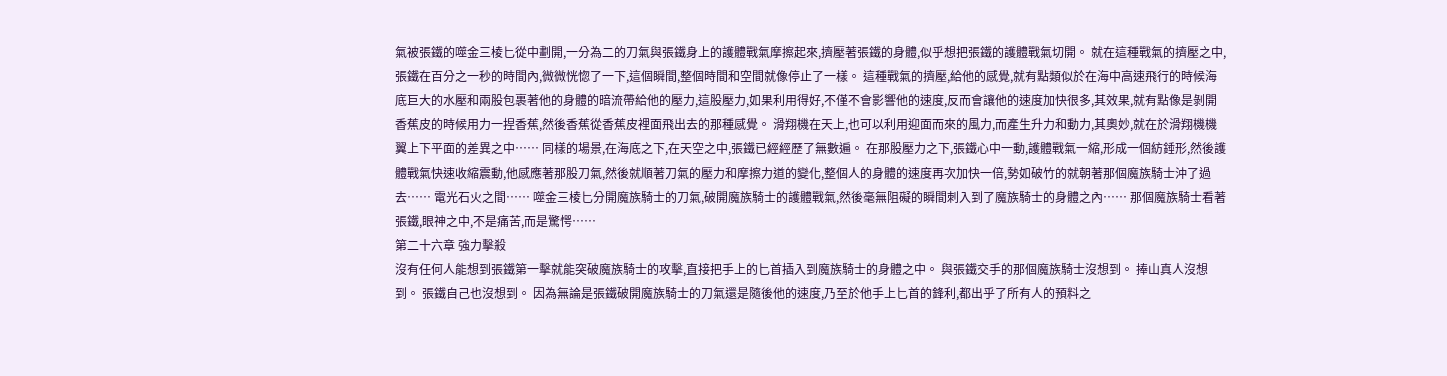氣被張鐵的噬金三棱匕從中劃開,一分為二的刀氣與張鐵身上的護體戰氣摩擦起來,擠壓著張鐵的身體,似乎想把張鐵的護體戰氣切開。 就在這種戰氣的擠壓之中,張鐵在百分之一秒的時間內,微微恍惚了一下,這個瞬間,整個時間和空間就像停止了一樣。 這種戰氣的擠壓,給他的感覺,就有點類似於在海中高速飛行的時候海底巨大的水壓和兩股包裹著他的身體的暗流帶給他的壓力,這股壓力,如果利用得好,不僅不會影響他的速度,反而會讓他的速度加快很多,其效果,就有點像是剝開香蕉皮的時候用力一捏香蕉,然後香蕉從香蕉皮裡面飛出去的那種感覺。 滑翔機在天上,也可以利用迎面而來的風力,而產生升力和動力,其奧妙,就在於滑翔機機翼上下平面的差異之中…… 同樣的場景,在海底之下,在天空之中,張鐵已經經歷了無數遍。 在那股壓力之下,張鐵心中一動,護體戰氣一縮,形成一個紡錘形,然後護體戰氣快速收縮震動,他感應著那股刀氣,然後就順著刀氣的壓力和摩擦力道的變化,整個人的身體的速度再次加快一倍,勢如破竹的就朝著那個魔族騎士沖了過去…… 電光石火之間…… 噬金三棱匕分開魔族騎士的刀氣,破開魔族騎士的護體戰氣,然後毫無阻礙的瞬間刺入到了魔族騎士的身體之內…… 那個魔族騎士看著張鐵,眼神之中,不是痛苦,而是驚愕……
第二十六章 強力擊殺
沒有任何人能想到張鐵第一擊就能突破魔族騎士的攻擊,直接把手上的匕首插入到魔族騎士的身體之中。 與張鐵交手的那個魔族騎士沒想到。 捧山真人沒想到。 張鐵自己也沒想到。 因為無論是張鐵破開魔族騎士的刀氣還是隨後他的速度,乃至於他手上匕首的鋒利,都出乎了所有人的預料之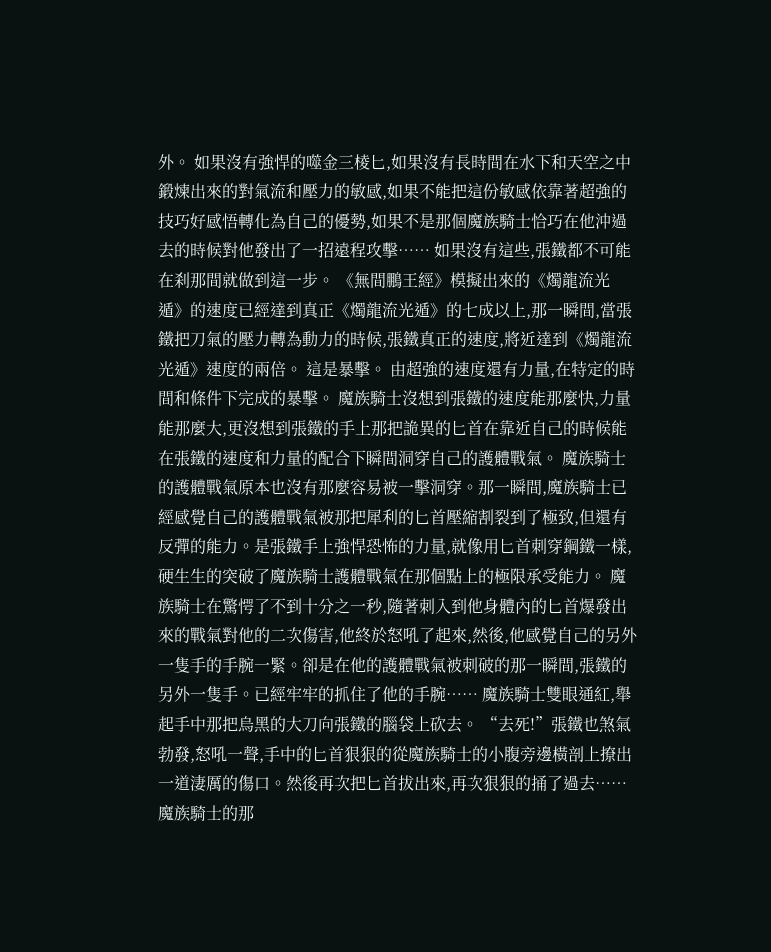外。 如果沒有強悍的噬金三棱匕,如果沒有長時間在水下和天空之中鍛煉出來的對氣流和壓力的敏感,如果不能把這份敏感依靠著超強的技巧好感悟轉化為自己的優勢,如果不是那個魔族騎士恰巧在他沖過去的時候對他發出了一招遠程攻擊…… 如果沒有這些,張鐵都不可能在刹那間就做到這一步。 《無間鵬王經》模擬出來的《燭龍流光遁》的速度已經達到真正《燭龍流光遁》的七成以上,那一瞬間,當張鐵把刀氣的壓力轉為動力的時候,張鐵真正的速度,將近達到《燭龍流光遁》速度的兩倍。 這是暴擊。 由超強的速度還有力量,在特定的時間和條件下完成的暴擊。 魔族騎士沒想到張鐵的速度能那麼快,力量能那麼大,更沒想到張鐵的手上那把詭異的匕首在靠近自己的時候能在張鐵的速度和力量的配合下瞬間洞穿自己的護體戰氣。 魔族騎士的護體戰氣原本也沒有那麼容易被一擊洞穿。那一瞬間,魔族騎士已經感覺自己的護體戰氣被那把犀利的匕首壓縮割裂到了極致,但還有反彈的能力。是張鐵手上強悍恐怖的力量,就像用匕首刺穿鋼鐵一樣,硬生生的突破了魔族騎士護體戰氣在那個點上的極限承受能力。 魔族騎士在驚愕了不到十分之一秒,隨著刺入到他身體內的匕首爆發出來的戰氣對他的二次傷害,他終於怒吼了起來,然後,他感覺自己的另外一隻手的手腕一緊。卻是在他的護體戰氣被刺破的那一瞬間,張鐵的另外一隻手。已經牢牢的抓住了他的手腕…… 魔族騎士雙眼通紅,舉起手中那把烏黑的大刀向張鐵的腦袋上砍去。 “去死!”張鐵也煞氣勃發,怒吼一聲,手中的匕首狠狠的從魔族騎士的小腹旁邊橫剖上撩出一道淒厲的傷口。然後再次把匕首拔出來,再次狠狠的捅了過去…… 魔族騎士的那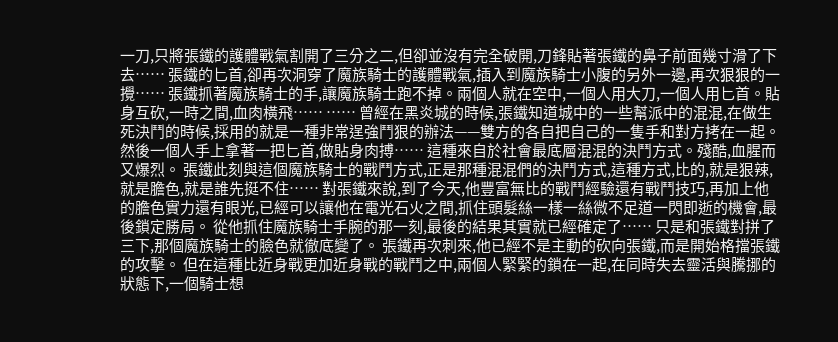一刀,只將張鐵的護體戰氣割開了三分之二,但卻並沒有完全破開,刀鋒貼著張鐵的鼻子前面幾寸滑了下去…… 張鐵的匕首,卻再次洞穿了魔族騎士的護體戰氣,插入到魔族騎士小腹的另外一邊,再次狠狠的一攪…… 張鐵抓著魔族騎士的手,讓魔族騎士跑不掉。兩個人就在空中,一個人用大刀,一個人用匕首。貼身互砍,一時之間,血肉橫飛…… …… 曾經在黑炎城的時候,張鐵知道城中的一些幫派中的混混,在做生死決鬥的時候,採用的就是一種非常逞強鬥狠的辦法——雙方的各自把自己的一隻手和對方拷在一起。然後一個人手上拿著一把匕首,做貼身肉搏…… 這種來自於社會最底層混混的決鬥方式。殘酷,血腥而又爆烈。 張鐵此刻與這個魔族騎士的戰鬥方式,正是那種混混們的決鬥方式,這種方式,比的,就是狠辣,就是膽色,就是誰先挺不住…… 對張鐵來說,到了今天,他豐富無比的戰鬥經驗還有戰鬥技巧,再加上他的膽色實力還有眼光,已經可以讓他在電光石火之間,抓住頭髮絲一樣一絲微不足道一閃即逝的機會,最後鎖定勝局。 從他抓住魔族騎士手腕的那一刻,最後的結果其實就已經確定了…… 只是和張鐵對拼了三下,那個魔族騎士的臉色就徹底變了。 張鐵再次刺來,他已經不是主動的砍向張鐵,而是開始格擋張鐵的攻擊。 但在這種比近身戰更加近身戰的戰鬥之中,兩個人緊緊的鎖在一起,在同時失去靈活與騰挪的狀態下,一個騎士想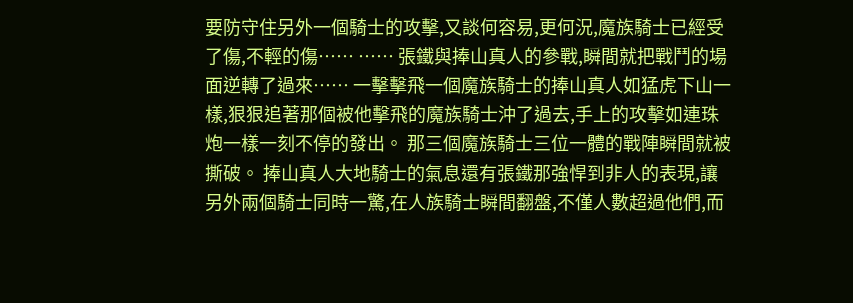要防守住另外一個騎士的攻擊,又談何容易,更何況,魔族騎士已經受了傷,不輕的傷…… …… 張鐵與捧山真人的參戰,瞬間就把戰鬥的場面逆轉了過來…… 一擊擊飛一個魔族騎士的捧山真人如猛虎下山一樣,狠狠追著那個被他擊飛的魔族騎士沖了過去,手上的攻擊如連珠炮一樣一刻不停的發出。 那三個魔族騎士三位一體的戰陣瞬間就被撕破。 捧山真人大地騎士的氣息還有張鐵那強悍到非人的表現,讓另外兩個騎士同時一驚,在人族騎士瞬間翻盤,不僅人數超過他們,而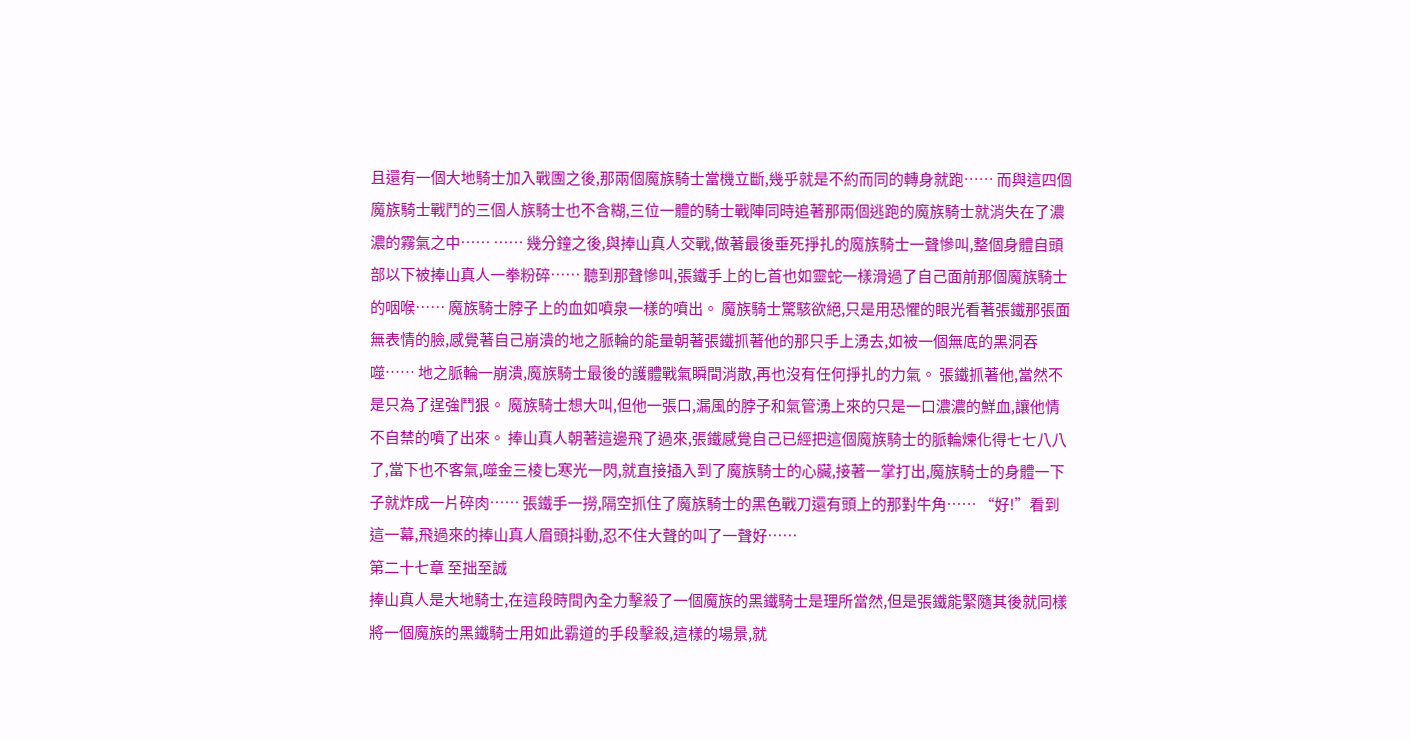且還有一個大地騎士加入戰團之後,那兩個魔族騎士當機立斷,幾乎就是不約而同的轉身就跑…… 而與這四個魔族騎士戰鬥的三個人族騎士也不含糊,三位一體的騎士戰陣同時追著那兩個逃跑的魔族騎士就消失在了濃濃的霧氣之中…… …… 幾分鐘之後,與捧山真人交戰,做著最後垂死掙扎的魔族騎士一聲慘叫,整個身體自頭部以下被捧山真人一拳粉碎…… 聽到那聲慘叫,張鐵手上的匕首也如靈蛇一樣滑過了自己面前那個魔族騎士的咽喉…… 魔族騎士脖子上的血如噴泉一樣的噴出。 魔族騎士驚駭欲絕,只是用恐懼的眼光看著張鐵那張面無表情的臉,感覺著自己崩潰的地之脈輪的能量朝著張鐵抓著他的那只手上湧去,如被一個無底的黑洞吞噬…… 地之脈輪一崩潰,魔族騎士最後的護體戰氣瞬間消散,再也沒有任何掙扎的力氣。 張鐵抓著他,當然不是只為了逞強鬥狠。 魔族騎士想大叫,但他一張口,漏風的脖子和氣管湧上來的只是一口濃濃的鮮血,讓他情不自禁的噴了出來。 捧山真人朝著這邊飛了過來,張鐵感覺自己已經把這個魔族騎士的脈輪煉化得七七八八了,當下也不客氣,噬金三棱匕寒光一閃,就直接插入到了魔族騎士的心臟,接著一掌打出,魔族騎士的身體一下子就炸成一片碎肉…… 張鐵手一撈,隔空抓住了魔族騎士的黑色戰刀還有頭上的那對牛角…… “好!”看到這一幕,飛過來的捧山真人眉頭抖動,忍不住大聲的叫了一聲好……
第二十七章 至拙至誠
捧山真人是大地騎士,在這段時間內全力擊殺了一個魔族的黑鐵騎士是理所當然,但是張鐵能緊隨其後就同樣將一個魔族的黑鐵騎士用如此霸道的手段擊殺,這樣的場景,就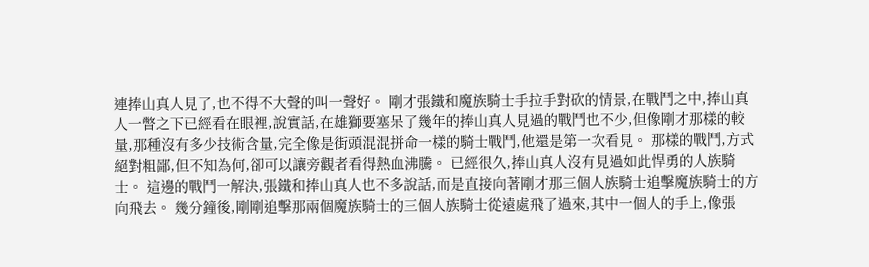連捧山真人見了,也不得不大聲的叫一聲好。 剛才張鐵和魔族騎士手拉手對砍的情景,在戰鬥之中,捧山真人一瞥之下已經看在眼裡,說實話,在雄獅要塞呆了幾年的捧山真人見過的戰鬥也不少,但像剛才那樣的較量,那種沒有多少技術含量,完全像是街頭混混拼命一樣的騎士戰鬥,他還是第一次看見。 那樣的戰鬥,方式絕對粗鄙,但不知為何,卻可以讓旁觀者看得熱血沸騰。 已經很久,捧山真人沒有見過如此悍勇的人族騎士。 這邊的戰鬥一解決,張鐵和捧山真人也不多說話,而是直接向著剛才那三個人族騎士追擊魔族騎士的方向飛去。 幾分鐘後,剛剛追擊那兩個魔族騎士的三個人族騎士從遠處飛了過來,其中一個人的手上,像張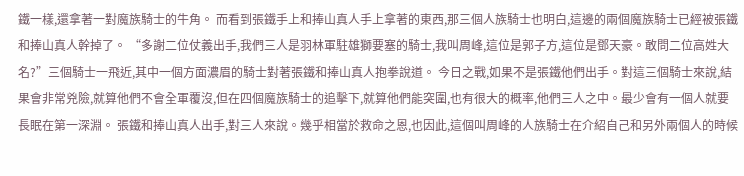鐵一樣,還拿著一對魔族騎士的牛角。 而看到張鐵手上和捧山真人手上拿著的東西,那三個人族騎士也明白,這邊的兩個魔族騎士已經被張鐵和捧山真人幹掉了。 “多謝二位仗義出手,我們三人是羽林軍駐雄獅要塞的騎士,我叫周峰,這位是郭子方,這位是鄧天豪。敢問二位高姓大名?”三個騎士一飛近,其中一個方面濃眉的騎士對著張鐵和捧山真人抱拳說道。 今日之戰,如果不是張鐵他們出手。對這三個騎士來說,結果會非常兇險,就算他們不會全軍覆沒,但在四個魔族騎士的追擊下,就算他們能突圍,也有很大的概率,他們三人之中。最少會有一個人就要長眠在第一深淵。 張鐵和捧山真人出手,對三人來說。幾乎相當於救命之恩,也因此,這個叫周峰的人族騎士在介紹自己和另外兩個人的時候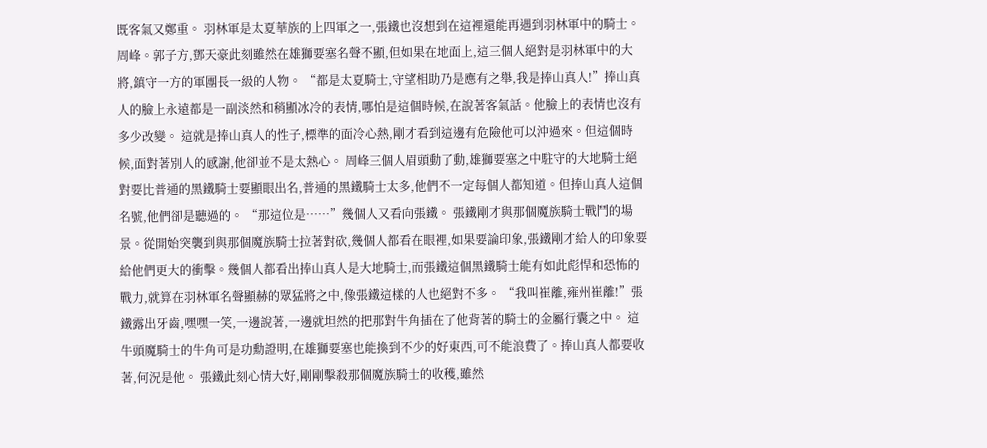既客氣又鄭重。 羽林軍是太夏華族的上四軍之一,張鐵也沒想到在這裡還能再遇到羽林軍中的騎士。周峰。郭子方,鄧天豪此刻雖然在雄獅要塞名聲不顯,但如果在地面上,這三個人絕對是羽林軍中的大將,鎮守一方的軍團長一級的人物。 “都是太夏騎士,守望相助乃是應有之舉,我是捧山真人!”捧山真人的臉上永遠都是一副淡然和稍顯冰冷的表情,哪怕是這個時候,在說著客氣話。他臉上的表情也沒有多少改變。 這就是捧山真人的性子,標準的面冷心熱,剛才看到這邊有危險他可以沖過來。但這個時候,面對著別人的感謝,他卻並不是太熱心。 周峰三個人眉頭動了動,雄獅要塞之中駐守的大地騎士絕對要比普通的黑鐵騎士要顯眼出名,普通的黑鐵騎士太多,他們不一定每個人都知道。但捧山真人這個名號,他們卻是聽過的。 “那這位是……”幾個人又看向張鐵。 張鐵剛才與那個魔族騎士戰鬥的場景。從開始突襲到與那個魔族騎士拉著對砍,幾個人都看在眼裡,如果要論印象,張鐵剛才給人的印象要給他們更大的衝擊。幾個人都看出捧山真人是大地騎士,而張鐵這個黑鐵騎士能有如此彪悍和恐怖的戰力,就算在羽林軍名聲顯赫的眾猛將之中,像張鐵這樣的人也絕對不多。 “我叫崔離,雍州崔離!”張鐵露出牙齒,嘿嘿一笑,一邊說著,一邊就坦然的把那對牛角插在了他背著的騎士的金屬行囊之中。 這牛頭魔騎士的牛角可是功勳證明,在雄獅要塞也能換到不少的好東西,可不能浪費了。捧山真人都要收著,何況是他。 張鐵此刻心情大好,剛剛擊殺那個魔族騎士的收穫,雖然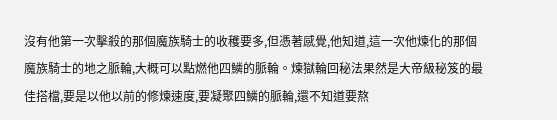沒有他第一次擊殺的那個魔族騎士的收穫要多,但憑著感覺,他知道,這一次他煉化的那個魔族騎士的地之脈輪,大概可以點燃他四鱗的脈輪。煉獄輪回秘法果然是大帝級秘笈的最佳搭檔,要是以他以前的修煉速度,要凝聚四鱗的脈輪,還不知道要熬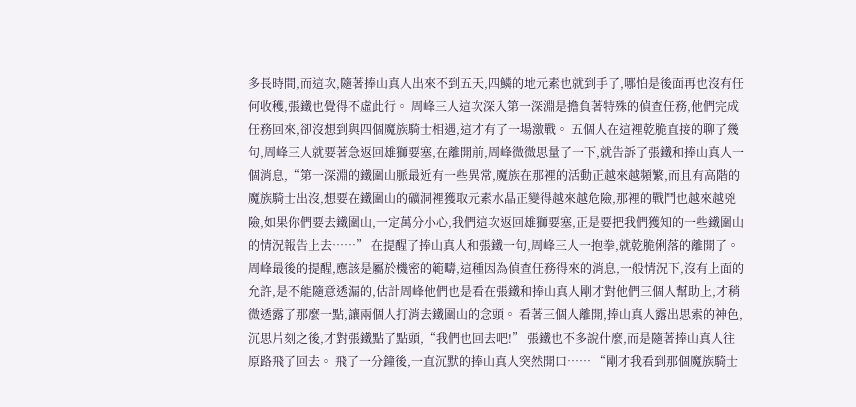多長時間,而這次,隨著捧山真人出來不到五天,四鱗的地元素也就到手了,哪怕是後面再也沒有任何收穫,張鐵也覺得不虛此行。 周峰三人這次深入第一深淵是擔負著特殊的偵查任務,他們完成任務回來,卻沒想到與四個魔族騎士相遇,這才有了一場激戰。 五個人在這裡乾脆直接的聊了幾句,周峰三人就要著急返回雄獅要塞,在離開前,周峰微微思量了一下,就告訴了張鐵和捧山真人一個消息,“第一深淵的鐵圍山脈最近有一些異常,魔族在那裡的活動正越來越頻繁,而且有高階的魔族騎士出沒,想要在鐵圍山的礦洞裡獲取元素水晶正變得越來越危險,那裡的戰鬥也越來越兇險,如果你們要去鐵圍山,一定萬分小心,我們這次返回雄獅要塞,正是要把我們獲知的一些鐵圍山的情況報告上去……” 在提醒了捧山真人和張鐵一句,周峰三人一抱拳,就乾脆俐落的離開了。 周峰最後的提醒,應該是屬於機密的範疇,這種因為偵查任務得來的消息,一般情況下,沒有上面的允許,是不能隨意透漏的,估計周峰他們也是看在張鐵和捧山真人剛才對他們三個人幫助上,才稍微透露了那麼一點,讓兩個人打消去鐵圍山的念頭。 看著三個人離開,捧山真人露出思索的神色,沉思片刻之後,才對張鐵點了點頭,“我們也回去吧!” 張鐵也不多說什麼,而是隨著捧山真人往原路飛了回去。 飛了一分鐘後,一直沉默的捧山真人突然開口…… “剛才我看到那個魔族騎士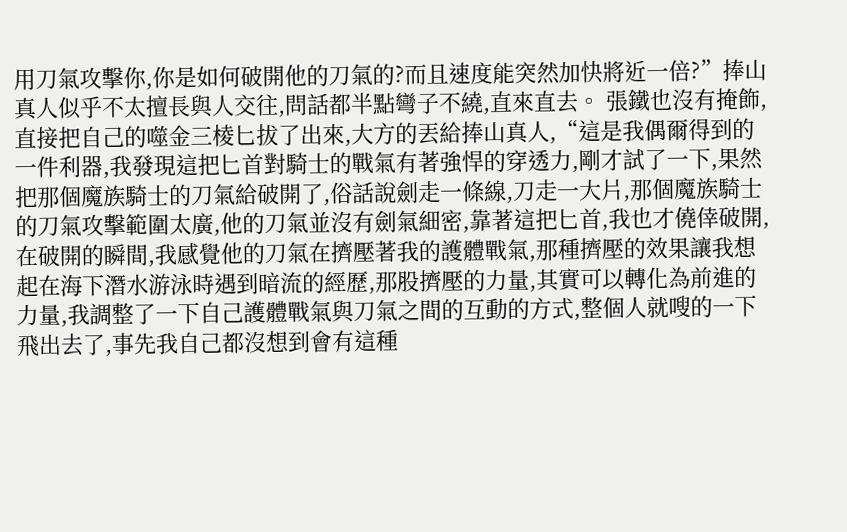用刀氣攻擊你,你是如何破開他的刀氣的?而且速度能突然加快將近一倍?”捧山真人似乎不太擅長與人交往,問話都半點彎子不繞,直來直去。 張鐵也沒有掩飾,直接把自己的噬金三棱匕拔了出來,大方的丟給捧山真人,“這是我偶爾得到的一件利器,我發現這把匕首對騎士的戰氣有著強悍的穿透力,剛才試了一下,果然把那個魔族騎士的刀氣給破開了,俗話說劍走一條線,刀走一大片,那個魔族騎士的刀氣攻擊範圍太廣,他的刀氣並沒有劍氣細密,靠著這把匕首,我也才僥倖破開,在破開的瞬間,我感覺他的刀氣在擠壓著我的護體戰氣,那種擠壓的效果讓我想起在海下潛水游泳時遇到暗流的經歷,那股擠壓的力量,其實可以轉化為前進的力量,我調整了一下自己護體戰氣與刀氣之間的互動的方式,整個人就嗖的一下飛出去了,事先我自己都沒想到會有這種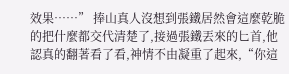效果……” 捧山真人沒想到張鐵居然會這麼乾脆的把什麼都交代清楚了,接過張鐵丟來的匕首,他認真的翻著看了看,神情不由凝重了起來,“你這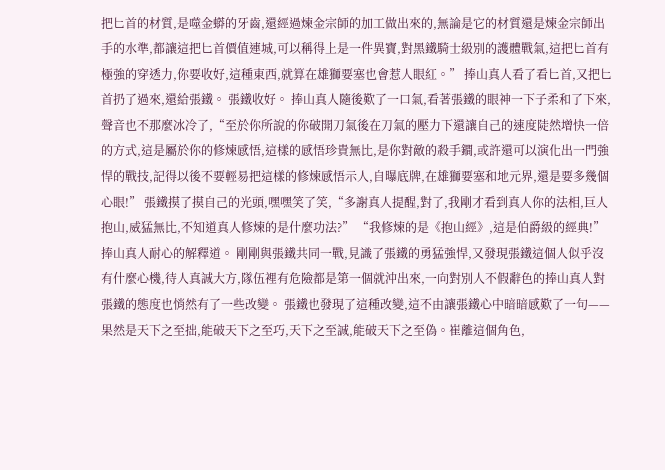把匕首的材質,是噬金蟒的牙齒,還經過煉金宗師的加工做出來的,無論是它的材質還是煉金宗師出手的水準,都讓這把匕首價值連城,可以稱得上是一件異寶,對黑鐵騎士級別的護體戰氣,這把匕首有極強的穿透力,你要收好,這種東西,就算在雄獅要塞也會惹人眼紅。” 捧山真人看了看匕首,又把匕首扔了過來,還給張鐵。 張鐵收好。 捧山真人隨後歎了一口氣,看著張鐵的眼神一下子柔和了下來,聲音也不那麼冰冷了,“至於你所說的你破開刀氣後在刀氣的壓力下還讓自己的速度陡然增快一倍的方式,這是屬於你的修煉感悟,這樣的感悟珍貴無比,是你對敵的殺手鐧,或許還可以演化出一門強悍的戰技,記得以後不要輕易把這樣的修煉感悟示人,自曝底牌,在雄獅要塞和地元界,還是要多幾個心眼!” 張鐵摸了摸自己的光頭,嘿嘿笑了笑,“多謝真人提醒,對了,我剛才看到真人你的法相,巨人抱山,威猛無比,不知道真人修煉的是什麼功法?” “我修煉的是《抱山經》,這是伯爵級的經典!”捧山真人耐心的解釋道。 剛剛與張鐵共同一戰,見識了張鐵的勇猛強悍,又發現張鐵這個人似乎沒有什麼心機,待人真誠大方,隊伍裡有危險都是第一個就沖出來,一向對別人不假辭色的捧山真人對張鐵的態度也悄然有了一些改變。 張鐵也發現了這種改變,這不由讓張鐵心中暗暗感歎了一句——果然是天下之至拙,能破天下之至巧,天下之至誠,能破天下之至偽。崔離這個角色,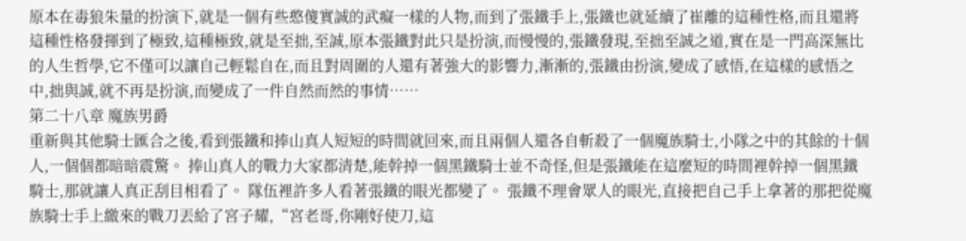原本在毒狼朱量的扮演下,就是一個有些憨傻實誠的武癡一樣的人物,而到了張鐵手上,張鐵也就延續了崔離的這種性格,而且還將這種性格發揮到了極致,這種極致,就是至拙,至誠,原本張鐵對此只是扮演,而慢慢的,張鐵發現,至拙至誠之道,實在是一門高深無比的人生哲學,它不僅可以讓自己輕鬆自在,而且對周圍的人還有著強大的影響力,漸漸的,張鐵由扮演,變成了感悟,在這樣的感悟之中,拙與誠,就不再是扮演,而變成了一件自然而然的事情……
第二十八章 魔族男爵
重新與其他騎士匯合之後,看到張鐵和捧山真人短短的時間就回來,而且兩個人還各自斬殺了一個魔族騎士,小隊之中的其餘的十個人,一個個都暗暗震驚。 捧山真人的戰力大家都清楚,能幹掉一個黑鐵騎士並不奇怪,但是張鐵能在這麼短的時間裡幹掉一個黑鐵騎士,那就讓人真正刮目相看了。 隊伍裡許多人看著張鐵的眼光都變了。 張鐵不理會眾人的眼光,直接把自己手上拿著的那把從魔族騎士手上繳來的戰刀丟給了宮子耀,“宮老哥,你剛好使刀,這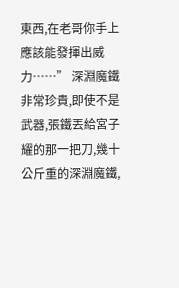東西,在老哥你手上應該能發揮出威力……” 深淵魔鐵非常珍貴,即使不是武器,張鐵丟給宮子耀的那一把刀,幾十公斤重的深淵魔鐵,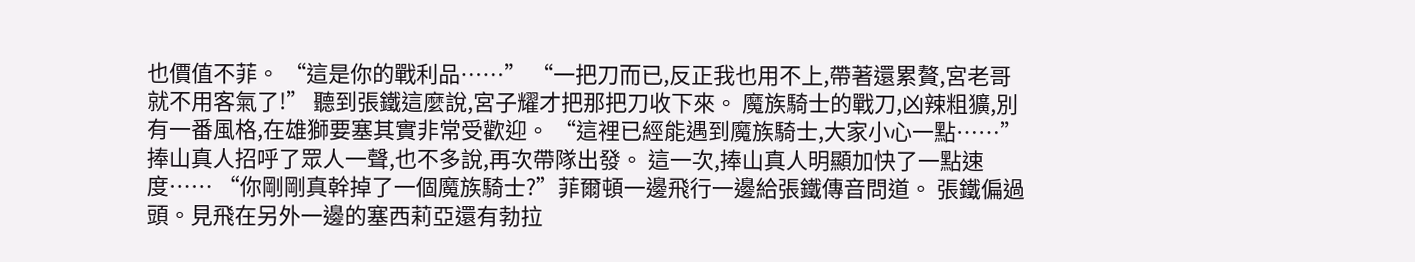也價值不菲。 “這是你的戰利品……” “一把刀而已,反正我也用不上,帶著還累贅,宮老哥就不用客氣了!” 聽到張鐵這麼說,宮子耀才把那把刀收下來。 魔族騎士的戰刀,凶辣粗獷,別有一番風格,在雄獅要塞其實非常受歡迎。 “這裡已經能遇到魔族騎士,大家小心一點……”捧山真人招呼了眾人一聲,也不多說,再次帶隊出發。 這一次,捧山真人明顯加快了一點速度…… “你剛剛真幹掉了一個魔族騎士?”菲爾頓一邊飛行一邊給張鐵傳音問道。 張鐵偏過頭。見飛在另外一邊的塞西莉亞還有勃拉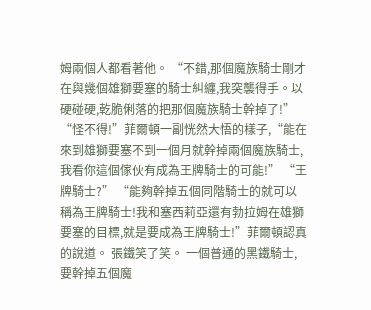姆兩個人都看著他。 “不錯,那個魔族騎士剛才在與幾個雄獅要塞的騎士糾纏,我突襲得手。以硬碰硬,乾脆俐落的把那個魔族騎士幹掉了!” “怪不得!”菲爾頓一副恍然大悟的樣子,“能在來到雄獅要塞不到一個月就幹掉兩個魔族騎士,我看你這個傢伙有成為王牌騎士的可能!” “王牌騎士?” “能夠幹掉五個同階騎士的就可以稱為王牌騎士!我和塞西莉亞還有勃拉姆在雄獅要塞的目標,就是要成為王牌騎士!”菲爾頓認真的說道。 張鐵笑了笑。 一個普通的黑鐵騎士,要幹掉五個魔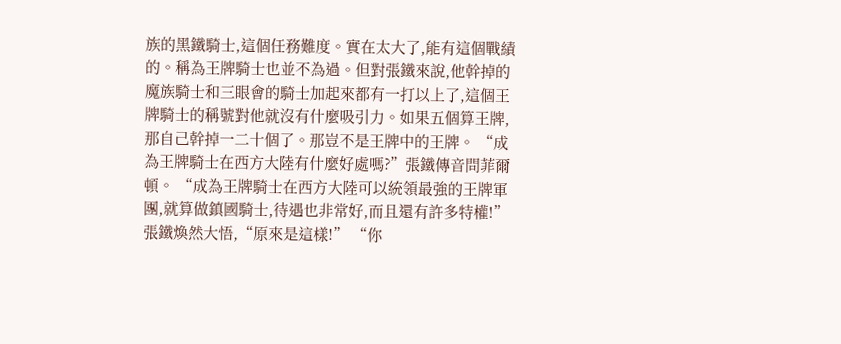族的黑鐵騎士,這個任務難度。實在太大了,能有這個戰績的。稱為王牌騎士也並不為過。但對張鐵來說,他幹掉的魔族騎士和三眼會的騎士加起來都有一打以上了,這個王牌騎士的稱號對他就沒有什麼吸引力。如果五個算王牌,那自己幹掉一二十個了。那豈不是王牌中的王牌。 “成為王牌騎士在西方大陸有什麼好處嗎?”張鐵傳音問菲爾頓。 “成為王牌騎士在西方大陸可以統領最強的王牌軍團,就算做鎮國騎士,待遇也非常好,而且還有許多特權!” 張鐵煥然大悟,“原來是這樣!” “你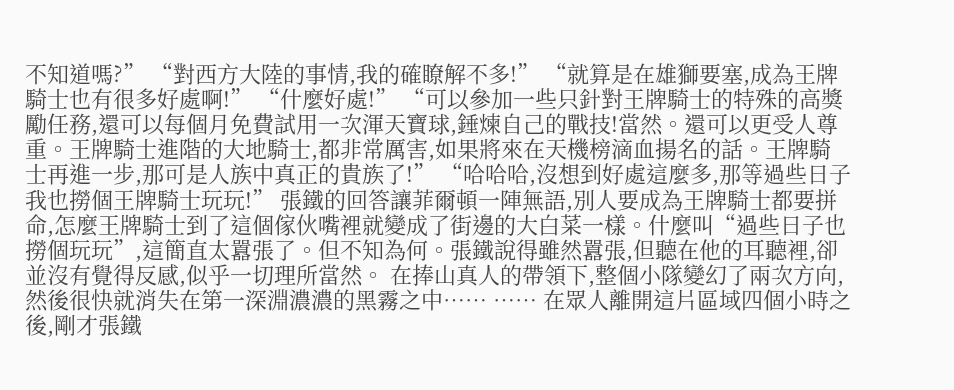不知道嗎?” “對西方大陸的事情,我的確瞭解不多!” “就算是在雄獅要塞,成為王牌騎士也有很多好處啊!” “什麼好處!” “可以參加一些只針對王牌騎士的特殊的高獎勵任務,還可以每個月免費試用一次渾天寶球,錘煉自己的戰技!當然。還可以更受人尊重。王牌騎士進階的大地騎士,都非常厲害,如果將來在天機榜滴血揚名的話。王牌騎士再進一步,那可是人族中真正的貴族了!” “哈哈哈,沒想到好處這麼多,那等過些日子我也撈個王牌騎士玩玩!” 張鐵的回答讓菲爾頓一陣無語,別人要成為王牌騎士都要拼命,怎麼王牌騎士到了這個傢伙嘴裡就變成了街邊的大白菜一樣。什麼叫“過些日子也撈個玩玩”,這簡直太囂張了。但不知為何。張鐵說得雖然囂張,但聽在他的耳聽裡,卻並沒有覺得反感,似乎一切理所當然。 在捧山真人的帶領下,整個小隊變幻了兩次方向,然後很快就消失在第一深淵濃濃的黑霧之中…… …… 在眾人離開這片區域四個小時之後,剛才張鐵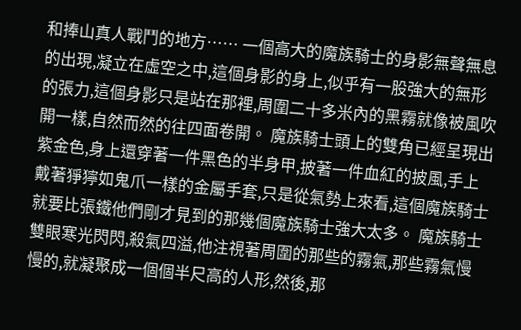和捧山真人戰鬥的地方…… 一個高大的魔族騎士的身影無聲無息的出現,凝立在虛空之中,這個身影的身上,似乎有一股強大的無形的張力,這個身影只是站在那裡,周圍二十多米內的黑霧就像被風吹開一樣,自然而然的往四面卷開。 魔族騎士頭上的雙角已經呈現出紫金色,身上還穿著一件黑色的半身甲,披著一件血紅的披風,手上戴著猙獰如鬼爪一樣的金屬手套,只是從氣勢上來看,這個魔族騎士就要比張鐵他們剛才見到的那幾個魔族騎士強大太多。 魔族騎士雙眼寒光閃閃,殺氣四溢,他注視著周圍的那些的霧氣,那些霧氣慢慢的,就凝聚成一個個半尺高的人形,然後,那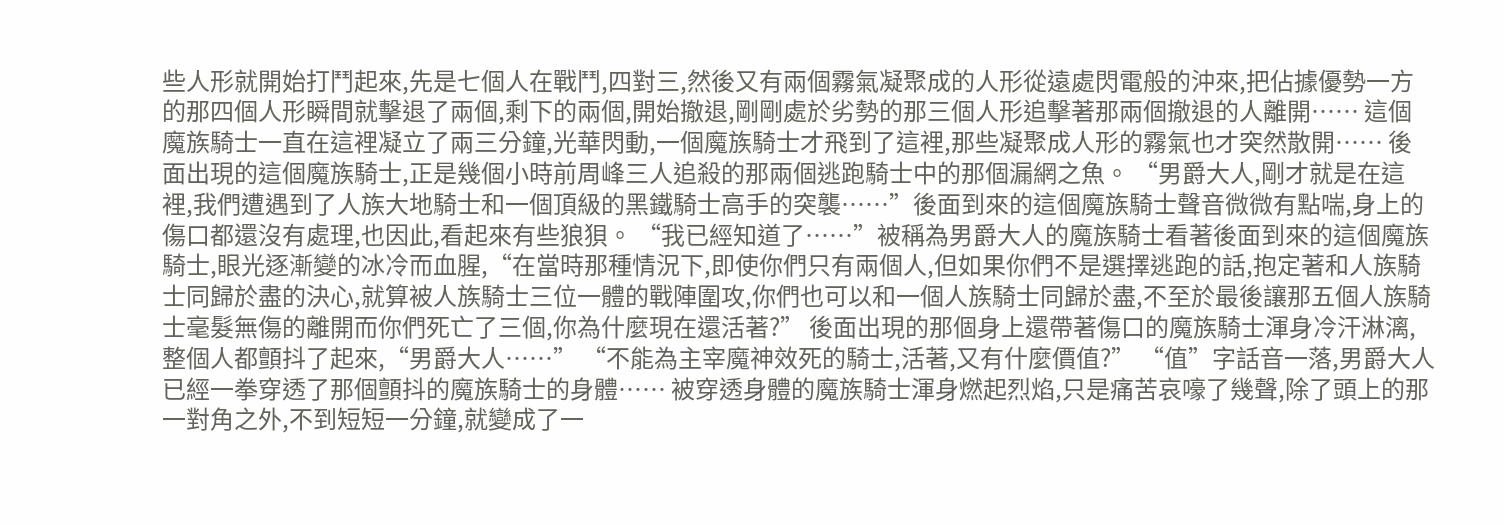些人形就開始打鬥起來,先是七個人在戰鬥,四對三,然後又有兩個霧氣凝聚成的人形從遠處閃電般的沖來,把佔據優勢一方的那四個人形瞬間就擊退了兩個,剩下的兩個,開始撤退,剛剛處於劣勢的那三個人形追擊著那兩個撤退的人離開…… 這個魔族騎士一直在這裡凝立了兩三分鐘,光華閃動,一個魔族騎士才飛到了這裡,那些凝聚成人形的霧氣也才突然散開…… 後面出現的這個魔族騎士,正是幾個小時前周峰三人追殺的那兩個逃跑騎士中的那個漏網之魚。 “男爵大人,剛才就是在這裡,我們遭遇到了人族大地騎士和一個頂級的黑鐵騎士高手的突襲……”後面到來的這個魔族騎士聲音微微有點喘,身上的傷口都還沒有處理,也因此,看起來有些狼狽。 “我已經知道了……”被稱為男爵大人的魔族騎士看著後面到來的這個魔族騎士,眼光逐漸變的冰冷而血腥,“在當時那種情況下,即使你們只有兩個人,但如果你們不是選擇逃跑的話,抱定著和人族騎士同歸於盡的決心,就算被人族騎士三位一體的戰陣圍攻,你們也可以和一個人族騎士同歸於盡,不至於最後讓那五個人族騎士毫髮無傷的離開而你們死亡了三個,你為什麼現在還活著?” 後面出現的那個身上還帶著傷口的魔族騎士渾身冷汗淋漓,整個人都顫抖了起來,“男爵大人……” “不能為主宰魔神效死的騎士,活著,又有什麼價值?” “值”字話音一落,男爵大人已經一拳穿透了那個顫抖的魔族騎士的身體…… 被穿透身體的魔族騎士渾身燃起烈焰,只是痛苦哀嚎了幾聲,除了頭上的那一對角之外,不到短短一分鐘,就變成了一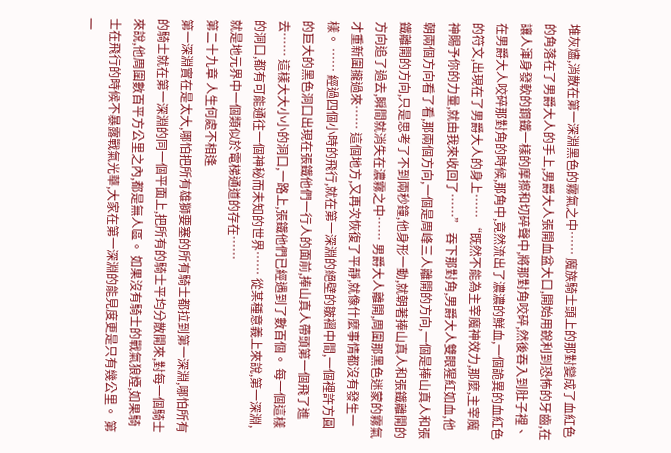堆灰燼,消散在第一深淵黑色的霧氣之中…… 魔族騎士頭上的那對變成了血紅色的角落在了男爵大人的手上,男爵大人張開血盆大口,開始用銳利到恐怖的牙齒,在讓人渾身發軟的鋼鐵一樣的摩擦和切碎聲中,將那對角咬碎,然後吞入到肚子裡、 在男爵大人咬碎那對角的時候,那角中,竟然流出了濃濃的鮮血,一個詭異的血紅色的符文,出現在了男爵大人的身上…… “既然不能為主宰魔神效力,那麼,主宰魔神賜予你的力量,就由我來收回了……” 吞下那對角,男爵大人雙眼猩紅如血,他朝兩個方向看了看,那兩個方向,一個是周峰三人離開的方向,一個是捧山真人和張鐵離開的方向,只是思考了不到兩秒鐘,他身形一動,就朝著捧山真人和張鐵離開的方向追了過去,瞬間就消失在濃霧之中…… 男爵大人離開,周圍那黑色迷蒙的霧氣才重新圍攏過來…… 這個地方,又再次恢復了平靜,就像什麼事情都沒有發生一樣。 …… 經過四個小時的飛行,就在第一深淵的絕壁的皺褶中間,一個裡許方圓的巨大的黑色洞口出現在張鐵他們一行人的面前,捧山真人帶頭第一個飛了進去…… 這樣大大小小的洞口,一路上,張鐵他們已經遇到了數百個。 每一個這樣的洞口,都有可能通往一個神秘而未知的世界…… 從某種意義上來說,第一深淵,就是地元界中一個類似於電梯通道的存在……
第二十九章 人生何處不相逢
第一深淵實在是太大,哪怕把所有雄獅要塞的所有騎士都拉到第一深淵,哪怕所有的騎士就在第一深淵的同一個平面上,把所有的騎士平均分散開來,對每一個騎士來說,他周圍數百平方公里之內,都是無人區。 如果沒有騎士的戰氣狼煙,如果騎士在飛行的時候不暴露戰氣光華,大家在第一深淵的能見度更是只有幾公里。 第一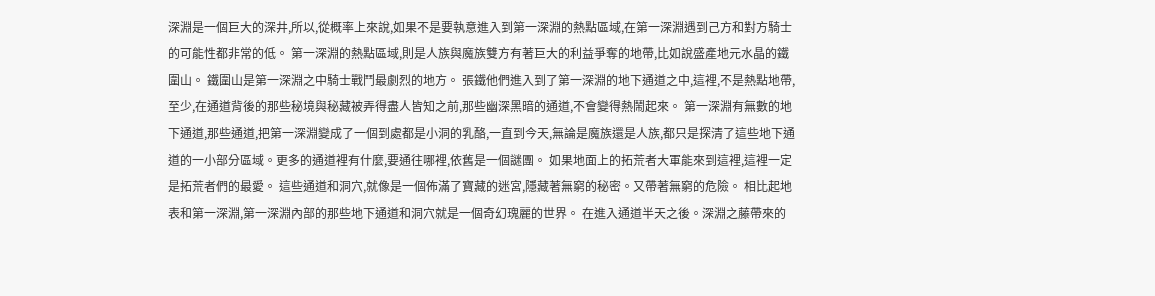深淵是一個巨大的深井,所以,從概率上來說,如果不是要執意進入到第一深淵的熱點區域,在第一深淵遇到己方和對方騎士的可能性都非常的低。 第一深淵的熱點區域,則是人族與魔族雙方有著巨大的利益爭奪的地帶,比如說盛產地元水晶的鐵圍山。 鐵圍山是第一深淵之中騎士戰鬥最劇烈的地方。 張鐵他們進入到了第一深淵的地下通道之中,這裡,不是熱點地帶,至少,在通道背後的那些秘境與秘藏被弄得盡人皆知之前,那些幽深黑暗的通道,不會變得熱鬧起來。 第一深淵有無數的地下通道,那些通道,把第一深淵變成了一個到處都是小洞的乳酪,一直到今天,無論是魔族還是人族,都只是探清了這些地下通道的一小部分區域。更多的通道裡有什麼,要通往哪裡,依舊是一個謎團。 如果地面上的拓荒者大軍能來到這裡,這裡一定是拓荒者們的最愛。 這些通道和洞穴,就像是一個佈滿了寶藏的迷宮,隱藏著無窮的秘密。又帶著無窮的危險。 相比起地表和第一深淵,第一深淵內部的那些地下通道和洞穴就是一個奇幻瑰麗的世界。 在進入通道半天之後。深淵之藤帶來的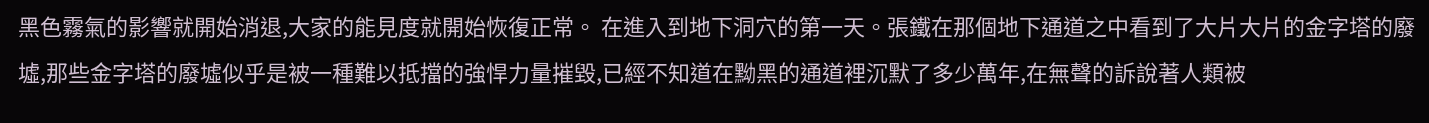黑色霧氣的影響就開始消退,大家的能見度就開始恢復正常。 在進入到地下洞穴的第一天。張鐵在那個地下通道之中看到了大片大片的金字塔的廢墟,那些金字塔的廢墟似乎是被一種難以抵擋的強悍力量摧毀,已經不知道在黝黑的通道裡沉默了多少萬年,在無聲的訴說著人類被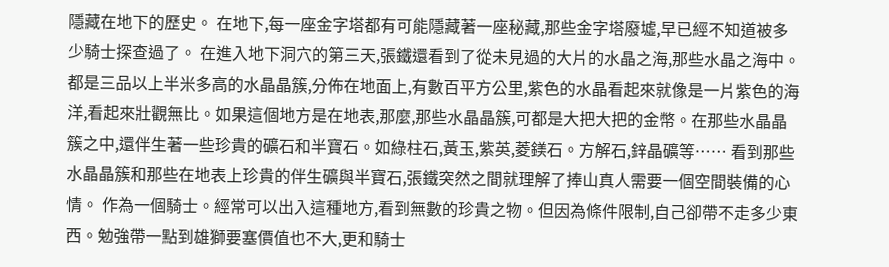隱藏在地下的歷史。 在地下,每一座金字塔都有可能隱藏著一座秘藏,那些金字塔廢墟,早已經不知道被多少騎士探查過了。 在進入地下洞穴的第三天,張鐵還看到了從未見過的大片的水晶之海,那些水晶之海中。都是三品以上半米多高的水晶晶簇,分佈在地面上,有數百平方公里,紫色的水晶看起來就像是一片紫色的海洋,看起來壯觀無比。如果這個地方是在地表,那麼,那些水晶晶簇,可都是大把大把的金幣。在那些水晶晶簇之中,還伴生著一些珍貴的礦石和半寶石。如綠柱石,黃玉,紫英,菱鎂石。方解石,鋅晶礦等…… 看到那些水晶晶簇和那些在地表上珍貴的伴生礦與半寶石,張鐵突然之間就理解了捧山真人需要一個空間裝備的心情。 作為一個騎士。經常可以出入這種地方,看到無數的珍貴之物。但因為條件限制,自己卻帶不走多少東西。勉強帶一點到雄獅要塞價值也不大,更和騎士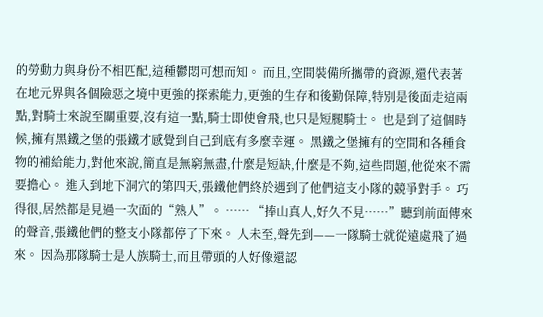的勞動力與身份不相匹配,這種鬱悶可想而知。 而且,空間裝備所攜帶的資源,還代表著在地元界與各個險惡之境中更強的探索能力,更強的生存和後勤保障,特別是後面走這兩點,對騎士來說至關重要,沒有這一點,騎士即使會飛,也只是短腿騎士。 也是到了這個時候,擁有黑鐵之堡的張鐵才感覺到自己到底有多麼幸運。 黑鐵之堡擁有的空間和各種食物的補給能力,對他來說,簡直是無窮無盡,什麼是短缺,什麼是不夠,這些問題,他從來不需要擔心。 進入到地下洞穴的第四天,張鐵他們終於遇到了他們這支小隊的競爭對手。 巧得很,居然都是見過一次面的“熟人”。 …… “捧山真人,好久不見……”聽到前面傳來的聲音,張鐵他們的整支小隊都停了下來。 人未至,聲先到——一隊騎士就從遠處飛了過來。 因為那隊騎士是人族騎士,而且帶頭的人好像還認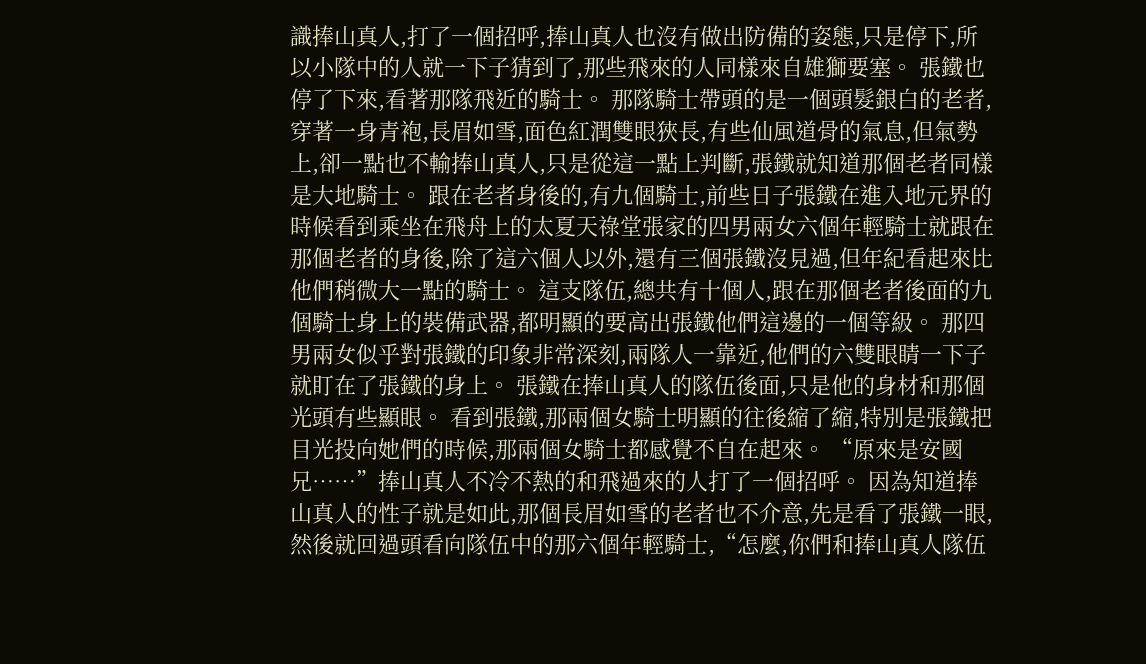識捧山真人,打了一個招呼,捧山真人也沒有做出防備的姿態,只是停下,所以小隊中的人就一下子猜到了,那些飛來的人同樣來自雄獅要塞。 張鐵也停了下來,看著那隊飛近的騎士。 那隊騎士帶頭的是一個頭髮銀白的老者,穿著一身青袍,長眉如雪,面色紅潤雙眼狹長,有些仙風道骨的氣息,但氣勢上,卻一點也不輸捧山真人,只是從這一點上判斷,張鐵就知道那個老者同樣是大地騎士。 跟在老者身後的,有九個騎士,前些日子張鐵在進入地元界的時候看到乘坐在飛舟上的太夏天祿堂張家的四男兩女六個年輕騎士就跟在那個老者的身後,除了這六個人以外,還有三個張鐵沒見過,但年紀看起來比他們稍微大一點的騎士。 這支隊伍,總共有十個人,跟在那個老者後面的九個騎士身上的裝備武器,都明顯的要高出張鐵他們這邊的一個等級。 那四男兩女似乎對張鐵的印象非常深刻,兩隊人一靠近,他們的六雙眼睛一下子就盯在了張鐵的身上。 張鐵在捧山真人的隊伍後面,只是他的身材和那個光頭有些顯眼。 看到張鐵,那兩個女騎士明顯的往後縮了縮,特別是張鐵把目光投向她們的時候,那兩個女騎士都感覺不自在起來。 “原來是安國兄……”捧山真人不冷不熱的和飛過來的人打了一個招呼。 因為知道捧山真人的性子就是如此,那個長眉如雪的老者也不介意,先是看了張鐵一眼,然後就回過頭看向隊伍中的那六個年輕騎士,“怎麼,你們和捧山真人隊伍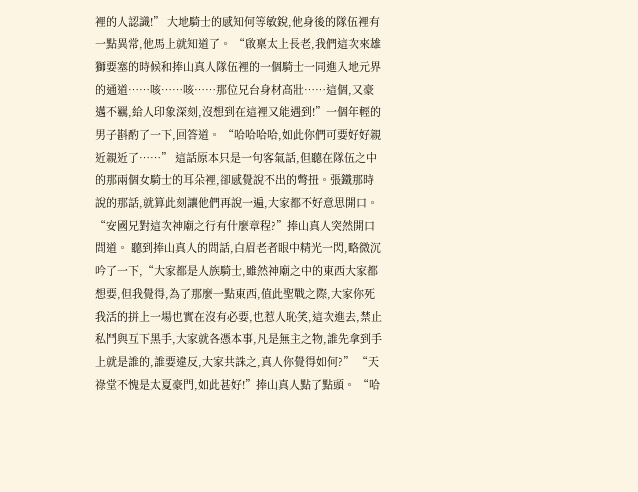裡的人認識!” 大地騎士的感知何等敏銳,他身後的隊伍裡有一點異常,他馬上就知道了。 “啟稟太上長老,我們這次來雄獅要塞的時候和捧山真人隊伍裡的一個騎士一同進入地元界的通道……咳……咳……那位兄台身材高壯……這個,又豪邁不羈,給人印象深刻,沒想到在這裡又能遇到!”一個年輕的男子斟酌了一下,回答道。 “哈哈哈哈,如此你們可要好好親近親近了……” 這話原本只是一句客氣話,但聽在隊伍之中的那兩個女騎士的耳朵裡,卻感覺說不出的彆扭。張鐵那時說的那話,就算此刻讓他們再說一遍,大家都不好意思開口。 “安國兄對這次神廟之行有什麼章程?”捧山真人突然開口問道。 聽到捧山真人的問話,白眉老者眼中精光一閃,略微沉吟了一下,“大家都是人族騎士,雖然神廟之中的東西大家都想要,但我覺得,為了那麼一點東西,值此聖戰之際,大家你死我活的拼上一場也實在沒有必要,也惹人恥笑,這次進去,禁止私鬥與互下黑手,大家就各憑本事,凡是無主之物,誰先拿到手上就是誰的,誰要違反,大家共誅之,真人你覺得如何?” “天祿堂不愧是太夏豪門,如此甚好!”捧山真人點了點頭。 “哈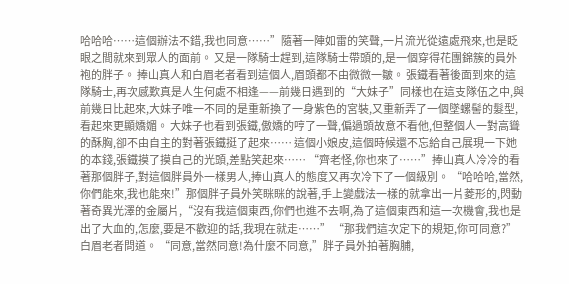哈哈哈……這個辦法不錯,我也同意……”隨著一陣如雷的笑聲,一片流光從遠處飛來,也是眨眼之間就來到眾人的面前。 又是一隊騎士趕到,這隊騎士帶頭的,是一個穿得花團錦簇的員外袍的胖子。 捧山真人和白眉老者看到這個人,眉頭都不由微微一皺。 張鐵看著後面到來的這隊騎士,再次感歎真是人生何處不相逢——前幾日遇到的“大妹子”同樣也在這支隊伍之中,與前幾日比起來,大妹子唯一不同的是重新換了一身紫色的宮裝,又重新弄了一個墜螺髻的髮型,看起來更顯嬌媚。 大妹子也看到張鐵,傲嬌的哼了一聲,偏過頭故意不看他,但整個人一對高聳的酥胸,卻不由自主的對著張鐵挺了起來…… 這個小娘皮,這個時候還不忘給自己展現一下她的本錢,張鐵摸了摸自己的光頭,差點笑起來…… “齊老怪,你也來了……”捧山真人冷冷的看著那個胖子,對這個胖員外一樣男人,捧山真人的態度又再次冷下了一個級別。 “哈哈哈,當然,你們能來,我也能來!”那個胖子員外笑眯眯的說著,手上變戲法一樣的就拿出一片菱形的,閃動著奇異光澤的金屬片,“沒有我這個東西,你們也進不去啊,為了這個東西和這一次機會,我也是出了大血的,怎麼,要是不歡迎的話,我現在就走……” “那我們這次定下的規矩,你可同意?”白眉老者問道。 “同意,當然同意!為什麼不同意,”胖子員外拍著胸脯,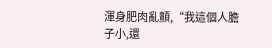渾身肥肉亂顫,“我這個人膽子小,還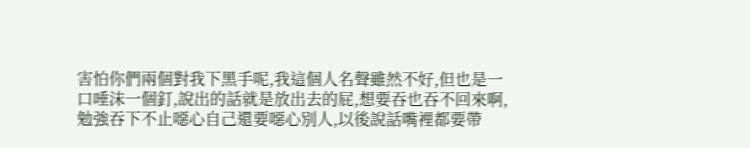害怕你們兩個對我下黑手呢,我這個人名聲雖然不好,但也是一口唾沫一個釘,說出的話就是放出去的屁,想要吞也吞不回來啊,勉強吞下不止噁心自己還要噁心別人,以後說話嘴裡都要帶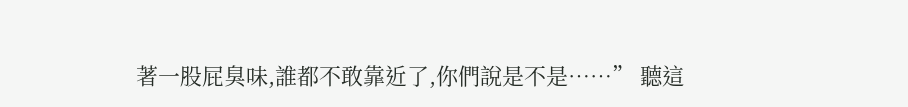著一股屁臭味,誰都不敢靠近了,你們說是不是……” 聽這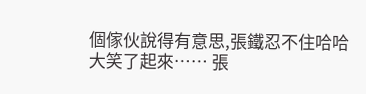個傢伙說得有意思,張鐵忍不住哈哈大笑了起來…… 張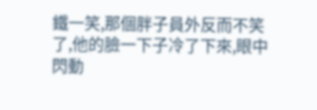鐵一笑,那個胖子員外反而不笑了,他的臉一下子冷了下來,眼中閃動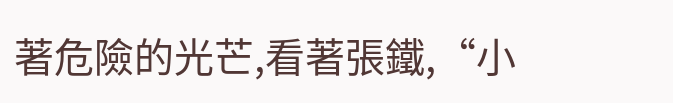著危險的光芒,看著張鐵,“小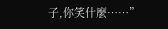子,你笑什麼……”